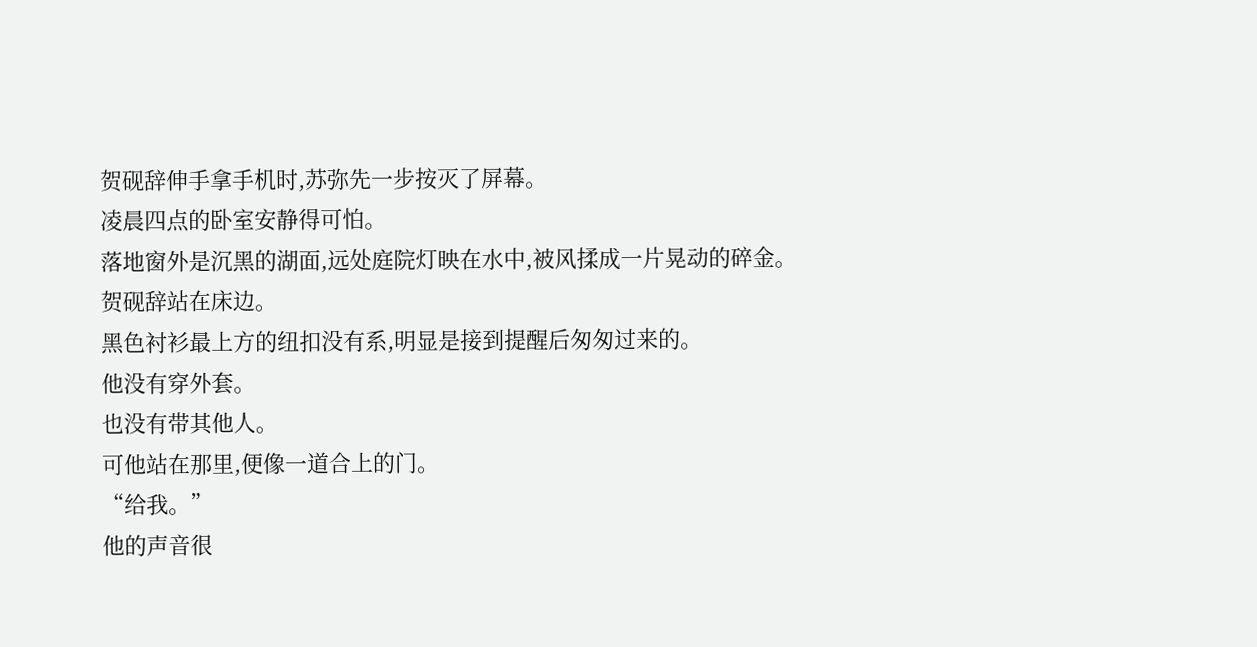贺砚辞伸手拿手机时,苏弥先一步按灭了屏幕。
凌晨四点的卧室安静得可怕。
落地窗外是沉黑的湖面,远处庭院灯映在水中,被风揉成一片晃动的碎金。
贺砚辞站在床边。
黑色衬衫最上方的纽扣没有系,明显是接到提醒后匆匆过来的。
他没有穿外套。
也没有带其他人。
可他站在那里,便像一道合上的门。
“给我。”
他的声音很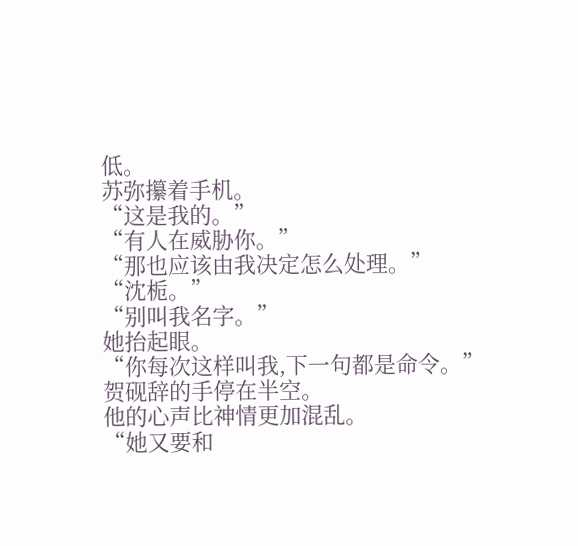低。
苏弥攥着手机。
“这是我的。”
“有人在威胁你。”
“那也应该由我决定怎么处理。”
“沈栀。”
“别叫我名字。”
她抬起眼。
“你每次这样叫我,下一句都是命令。”
贺砚辞的手停在半空。
他的心声比神情更加混乱。
“她又要和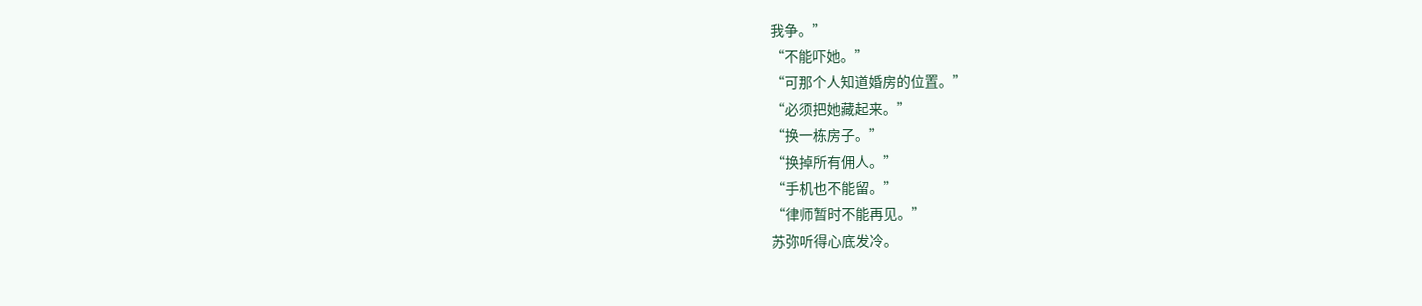我争。”
“不能吓她。”
“可那个人知道婚房的位置。”
“必须把她藏起来。”
“换一栋房子。”
“换掉所有佣人。”
“手机也不能留。”
“律师暂时不能再见。”
苏弥听得心底发冷。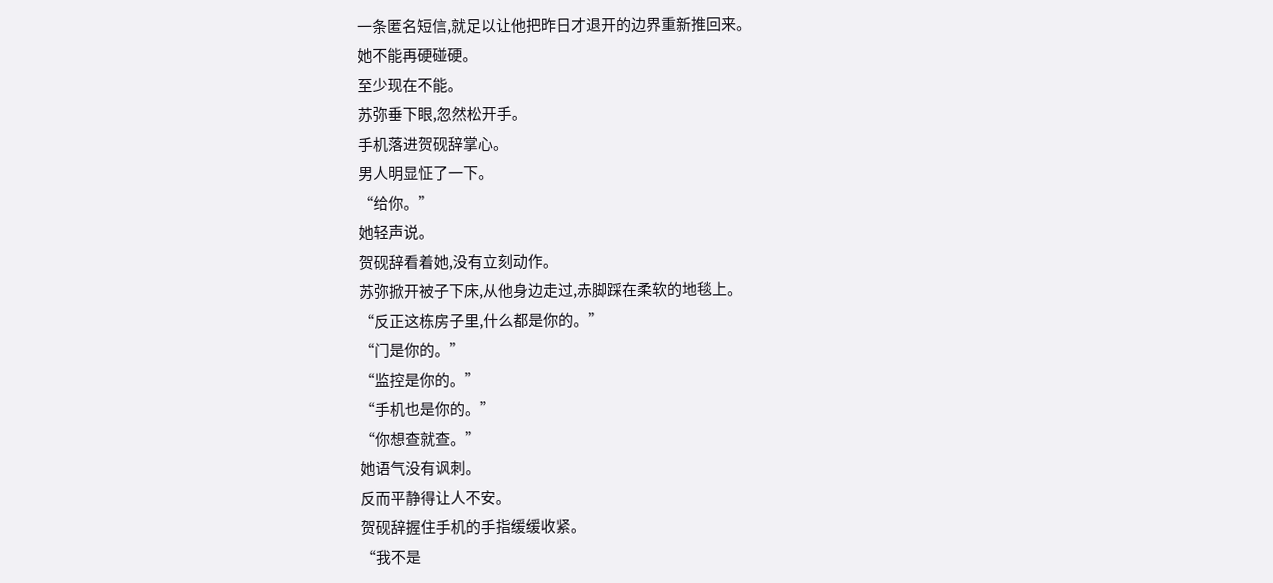一条匿名短信,就足以让他把昨日才退开的边界重新推回来。
她不能再硬碰硬。
至少现在不能。
苏弥垂下眼,忽然松开手。
手机落进贺砚辞掌心。
男人明显怔了一下。
“给你。”
她轻声说。
贺砚辞看着她,没有立刻动作。
苏弥掀开被子下床,从他身边走过,赤脚踩在柔软的地毯上。
“反正这栋房子里,什么都是你的。”
“门是你的。”
“监控是你的。”
“手机也是你的。”
“你想查就查。”
她语气没有讽刺。
反而平静得让人不安。
贺砚辞握住手机的手指缓缓收紧。
“我不是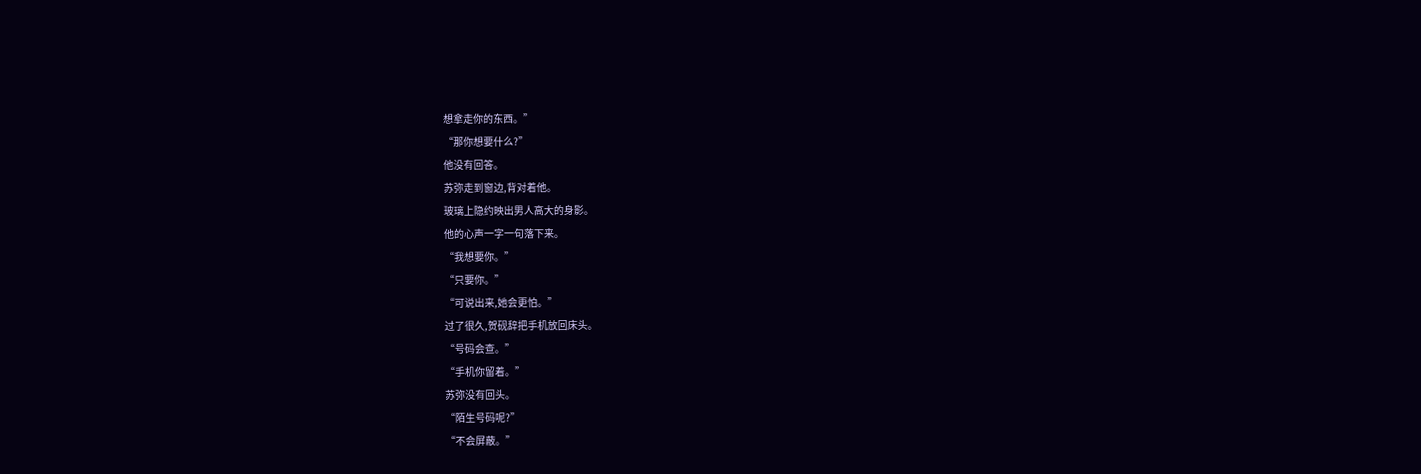想拿走你的东西。”
“那你想要什么?”
他没有回答。
苏弥走到窗边,背对着他。
玻璃上隐约映出男人高大的身影。
他的心声一字一句落下来。
“我想要你。”
“只要你。”
“可说出来,她会更怕。”
过了很久,贺砚辞把手机放回床头。
“号码会查。”
“手机你留着。”
苏弥没有回头。
“陌生号码呢?”
“不会屏蔽。”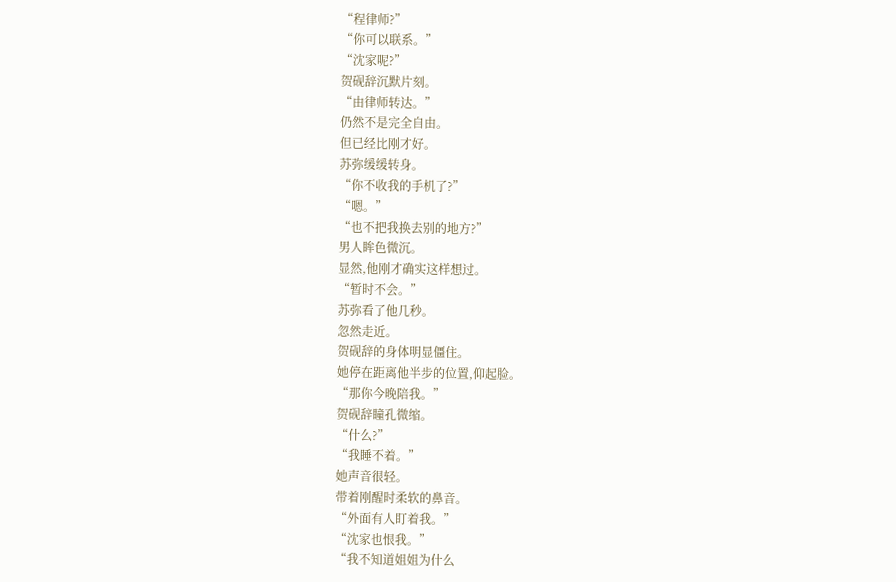“程律师?”
“你可以联系。”
“沈家呢?”
贺砚辞沉默片刻。
“由律师转达。”
仍然不是完全自由。
但已经比刚才好。
苏弥缓缓转身。
“你不收我的手机了?”
“嗯。”
“也不把我换去别的地方?”
男人眸色微沉。
显然,他刚才确实这样想过。
“暂时不会。”
苏弥看了他几秒。
忽然走近。
贺砚辞的身体明显僵住。
她停在距离他半步的位置,仰起脸。
“那你今晚陪我。”
贺砚辞瞳孔微缩。
“什么?”
“我睡不着。”
她声音很轻。
带着刚醒时柔软的鼻音。
“外面有人盯着我。”
“沈家也恨我。”
“我不知道姐姐为什么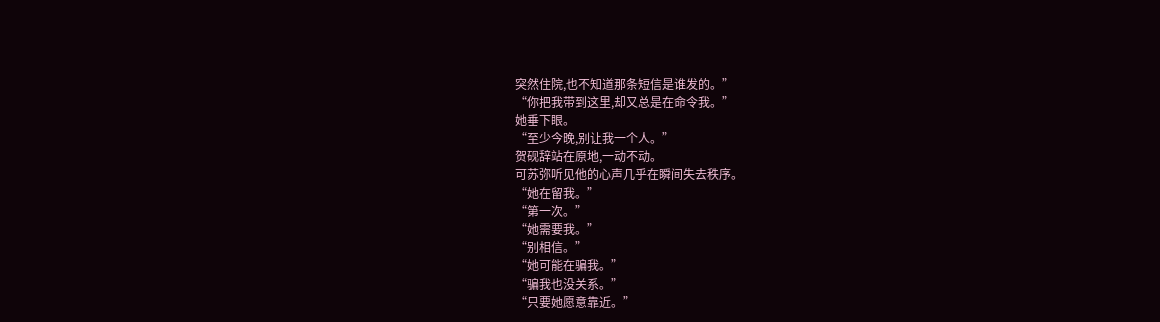突然住院,也不知道那条短信是谁发的。”
“你把我带到这里,却又总是在命令我。”
她垂下眼。
“至少今晚,别让我一个人。”
贺砚辞站在原地,一动不动。
可苏弥听见他的心声几乎在瞬间失去秩序。
“她在留我。”
“第一次。”
“她需要我。”
“别相信。”
“她可能在骗我。”
“骗我也没关系。”
“只要她愿意靠近。”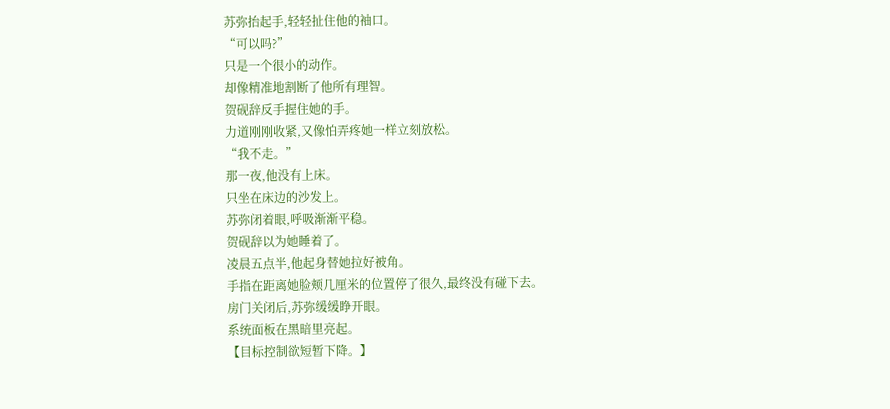苏弥抬起手,轻轻扯住他的袖口。
“可以吗?”
只是一个很小的动作。
却像精准地割断了他所有理智。
贺砚辞反手握住她的手。
力道刚刚收紧,又像怕弄疼她一样立刻放松。
“我不走。”
那一夜,他没有上床。
只坐在床边的沙发上。
苏弥闭着眼,呼吸渐渐平稳。
贺砚辞以为她睡着了。
凌晨五点半,他起身替她拉好被角。
手指在距离她脸颊几厘米的位置停了很久,最终没有碰下去。
房门关闭后,苏弥缓缓睁开眼。
系统面板在黑暗里亮起。
【目标控制欲短暂下降。】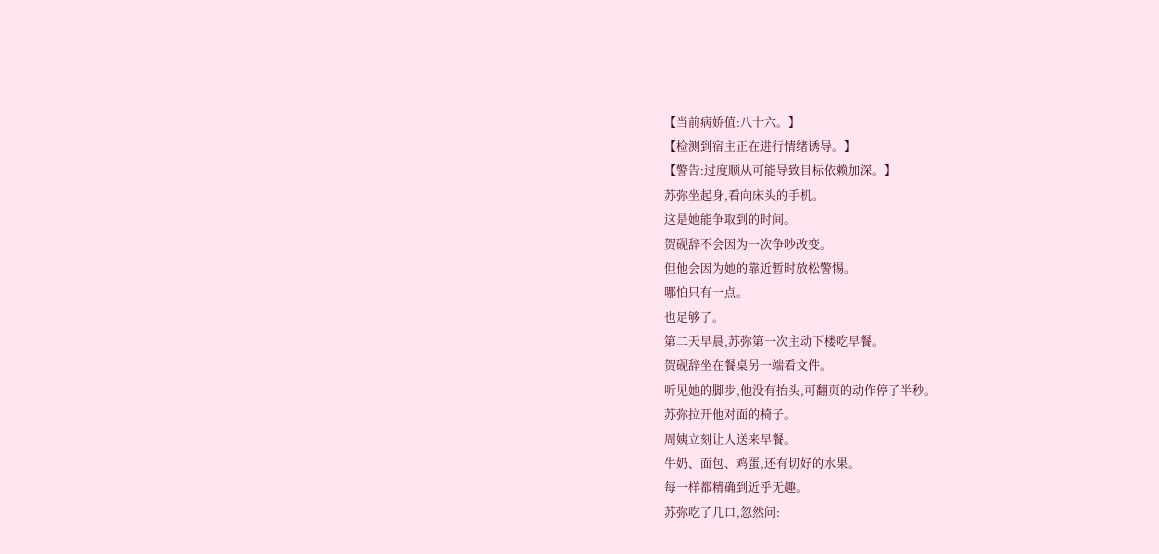【当前病娇值:八十六。】
【检测到宿主正在进行情绪诱导。】
【警告:过度顺从可能导致目标依赖加深。】
苏弥坐起身,看向床头的手机。
这是她能争取到的时间。
贺砚辞不会因为一次争吵改变。
但他会因为她的靠近暂时放松警惕。
哪怕只有一点。
也足够了。
第二天早晨,苏弥第一次主动下楼吃早餐。
贺砚辞坐在餐桌另一端看文件。
听见她的脚步,他没有抬头,可翻页的动作停了半秒。
苏弥拉开他对面的椅子。
周姨立刻让人送来早餐。
牛奶、面包、鸡蛋,还有切好的水果。
每一样都精确到近乎无趣。
苏弥吃了几口,忽然问: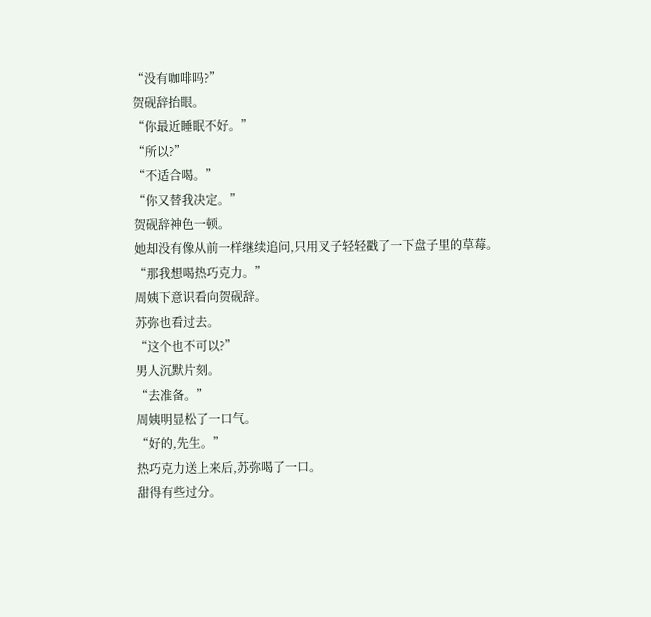“没有咖啡吗?”
贺砚辞抬眼。
“你最近睡眠不好。”
“所以?”
“不适合喝。”
“你又替我决定。”
贺砚辞神色一顿。
她却没有像从前一样继续追问,只用叉子轻轻戳了一下盘子里的草莓。
“那我想喝热巧克力。”
周姨下意识看向贺砚辞。
苏弥也看过去。
“这个也不可以?”
男人沉默片刻。
“去准备。”
周姨明显松了一口气。
“好的,先生。”
热巧克力送上来后,苏弥喝了一口。
甜得有些过分。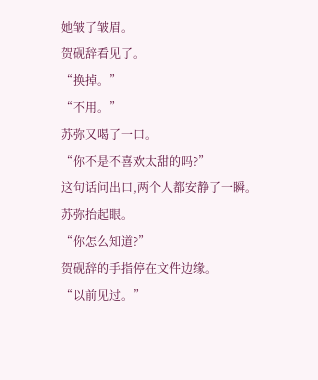她皱了皱眉。
贺砚辞看见了。
“换掉。”
“不用。”
苏弥又喝了一口。
“你不是不喜欢太甜的吗?”
这句话问出口,两个人都安静了一瞬。
苏弥抬起眼。
“你怎么知道?”
贺砚辞的手指停在文件边缘。
“以前见过。”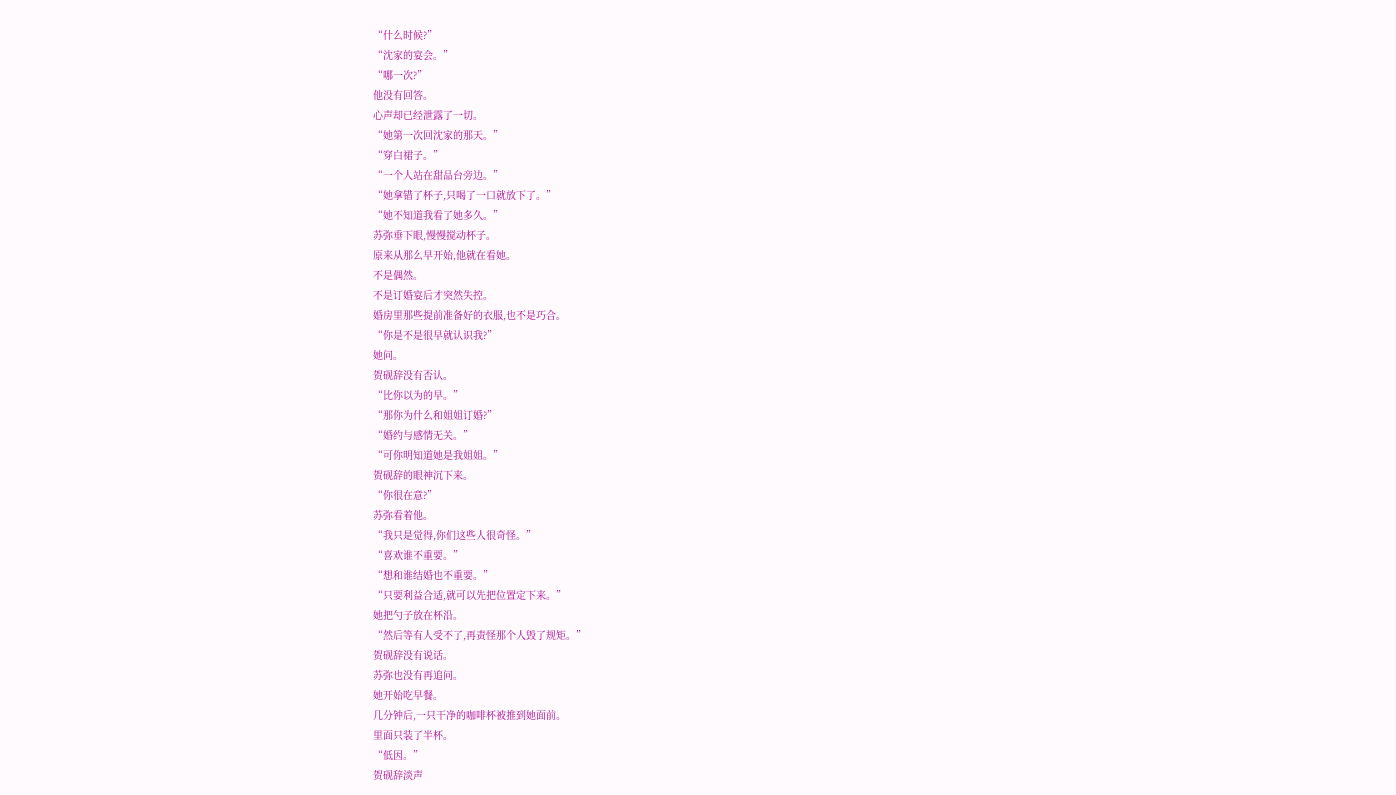“什么时候?”
“沈家的宴会。”
“哪一次?”
他没有回答。
心声却已经泄露了一切。
“她第一次回沈家的那天。”
“穿白裙子。”
“一个人站在甜品台旁边。”
“她拿错了杯子,只喝了一口就放下了。”
“她不知道我看了她多久。”
苏弥垂下眼,慢慢搅动杯子。
原来从那么早开始,他就在看她。
不是偶然。
不是订婚宴后才突然失控。
婚房里那些提前准备好的衣服,也不是巧合。
“你是不是很早就认识我?”
她问。
贺砚辞没有否认。
“比你以为的早。”
“那你为什么和姐姐订婚?”
“婚约与感情无关。”
“可你明知道她是我姐姐。”
贺砚辞的眼神沉下来。
“你很在意?”
苏弥看着他。
“我只是觉得,你们这些人很奇怪。”
“喜欢谁不重要。”
“想和谁结婚也不重要。”
“只要利益合适,就可以先把位置定下来。”
她把勺子放在杯沿。
“然后等有人受不了,再责怪那个人毁了规矩。”
贺砚辞没有说话。
苏弥也没有再追问。
她开始吃早餐。
几分钟后,一只干净的咖啡杯被推到她面前。
里面只装了半杯。
“低因。”
贺砚辞淡声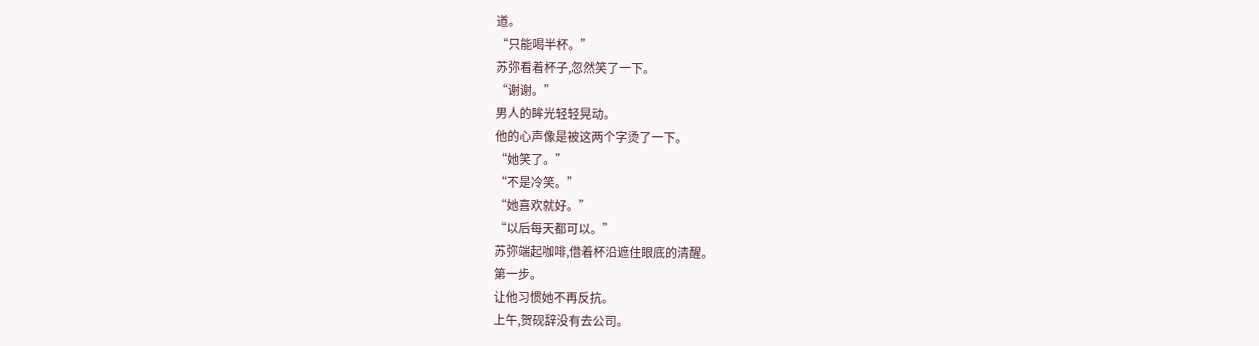道。
“只能喝半杯。”
苏弥看着杯子,忽然笑了一下。
“谢谢。”
男人的眸光轻轻晃动。
他的心声像是被这两个字烫了一下。
“她笑了。”
“不是冷笑。”
“她喜欢就好。”
“以后每天都可以。”
苏弥端起咖啡,借着杯沿遮住眼底的清醒。
第一步。
让他习惯她不再反抗。
上午,贺砚辞没有去公司。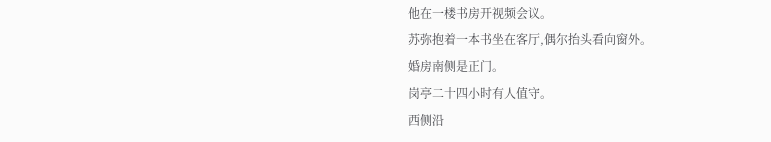他在一楼书房开视频会议。
苏弥抱着一本书坐在客厅,偶尔抬头看向窗外。
婚房南侧是正门。
岗亭二十四小时有人值守。
西侧沿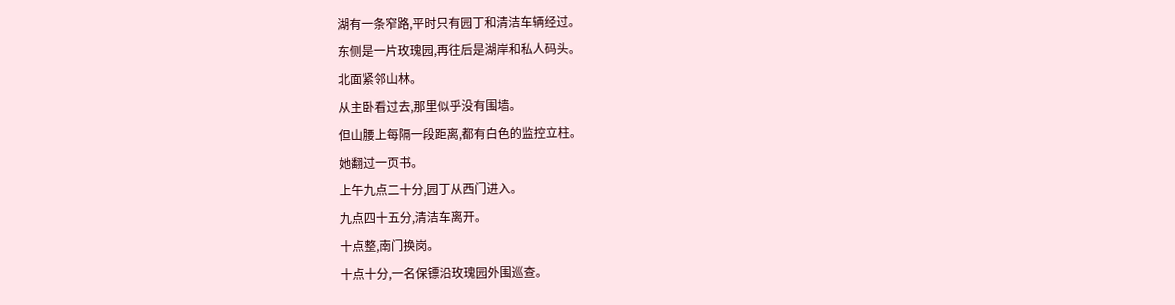湖有一条窄路,平时只有园丁和清洁车辆经过。
东侧是一片玫瑰园,再往后是湖岸和私人码头。
北面紧邻山林。
从主卧看过去,那里似乎没有围墙。
但山腰上每隔一段距离,都有白色的监控立柱。
她翻过一页书。
上午九点二十分,园丁从西门进入。
九点四十五分,清洁车离开。
十点整,南门换岗。
十点十分,一名保镖沿玫瑰园外围巡查。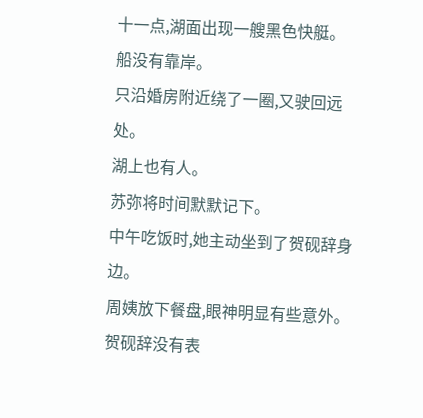十一点,湖面出现一艘黑色快艇。
船没有靠岸。
只沿婚房附近绕了一圈,又驶回远处。
湖上也有人。
苏弥将时间默默记下。
中午吃饭时,她主动坐到了贺砚辞身边。
周姨放下餐盘,眼神明显有些意外。
贺砚辞没有表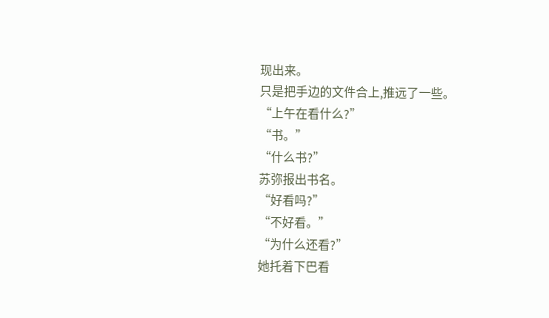现出来。
只是把手边的文件合上,推远了一些。
“上午在看什么?”
“书。”
“什么书?”
苏弥报出书名。
“好看吗?”
“不好看。”
“为什么还看?”
她托着下巴看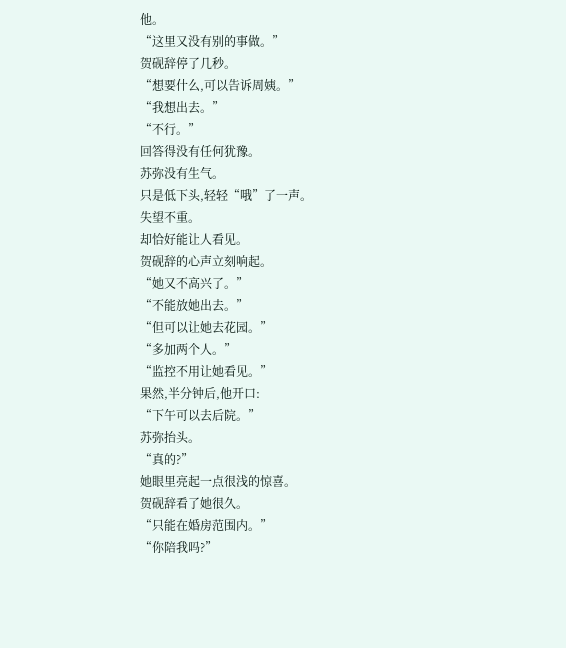他。
“这里又没有别的事做。”
贺砚辞停了几秒。
“想要什么,可以告诉周姨。”
“我想出去。”
“不行。”
回答得没有任何犹豫。
苏弥没有生气。
只是低下头,轻轻“哦”了一声。
失望不重。
却恰好能让人看见。
贺砚辞的心声立刻响起。
“她又不高兴了。”
“不能放她出去。”
“但可以让她去花园。”
“多加两个人。”
“监控不用让她看见。”
果然,半分钟后,他开口:
“下午可以去后院。”
苏弥抬头。
“真的?”
她眼里亮起一点很浅的惊喜。
贺砚辞看了她很久。
“只能在婚房范围内。”
“你陪我吗?”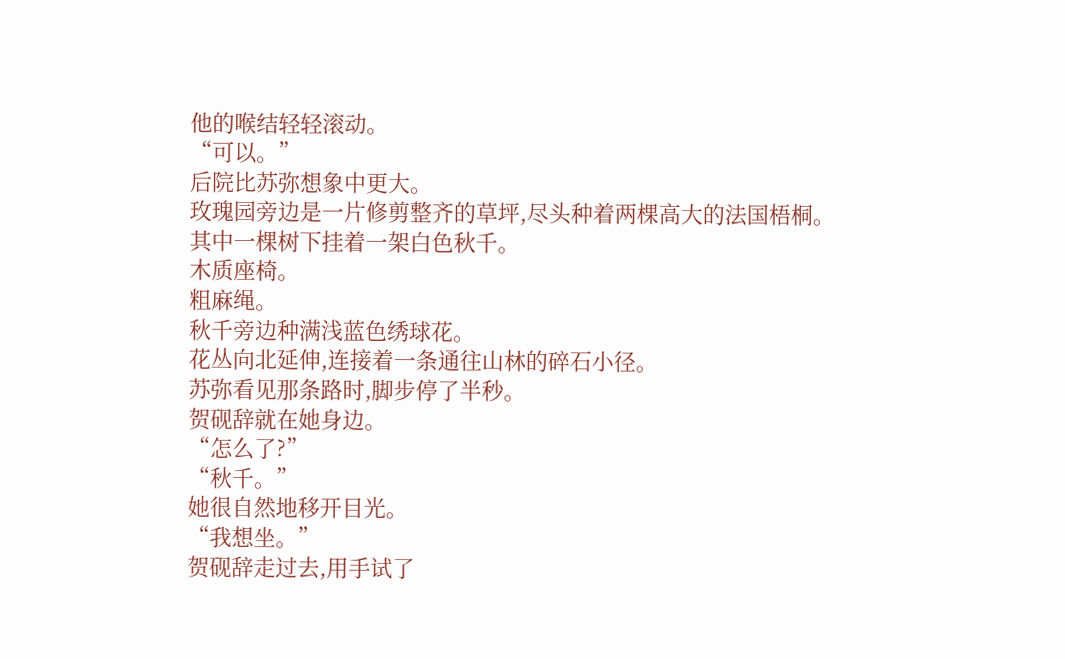他的喉结轻轻滚动。
“可以。”
后院比苏弥想象中更大。
玫瑰园旁边是一片修剪整齐的草坪,尽头种着两棵高大的法国梧桐。
其中一棵树下挂着一架白色秋千。
木质座椅。
粗麻绳。
秋千旁边种满浅蓝色绣球花。
花丛向北延伸,连接着一条通往山林的碎石小径。
苏弥看见那条路时,脚步停了半秒。
贺砚辞就在她身边。
“怎么了?”
“秋千。”
她很自然地移开目光。
“我想坐。”
贺砚辞走过去,用手试了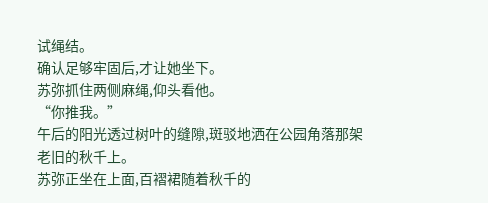试绳结。
确认足够牢固后,才让她坐下。
苏弥抓住两侧麻绳,仰头看他。
“你推我。”
午后的阳光透过树叶的缝隙,斑驳地洒在公园角落那架老旧的秋千上。
苏弥正坐在上面,百褶裙随着秋千的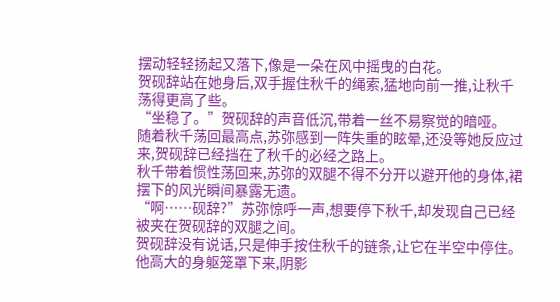摆动轻轻扬起又落下,像是一朵在风中摇曳的白花。
贺砚辞站在她身后,双手握住秋千的绳索,猛地向前一推,让秋千荡得更高了些。
“坐稳了。”贺砚辞的声音低沉,带着一丝不易察觉的暗哑。
随着秋千荡回最高点,苏弥感到一阵失重的眩晕,还没等她反应过来,贺砚辞已经挡在了秋千的必经之路上。
秋千带着惯性荡回来,苏弥的双腿不得不分开以避开他的身体,裙摆下的风光瞬间暴露无遗。
“啊……砚辞?”苏弥惊呼一声,想要停下秋千,却发现自己已经被夹在贺砚辞的双腿之间。
贺砚辞没有说话,只是伸手按住秋千的链条,让它在半空中停住。
他高大的身躯笼罩下来,阴影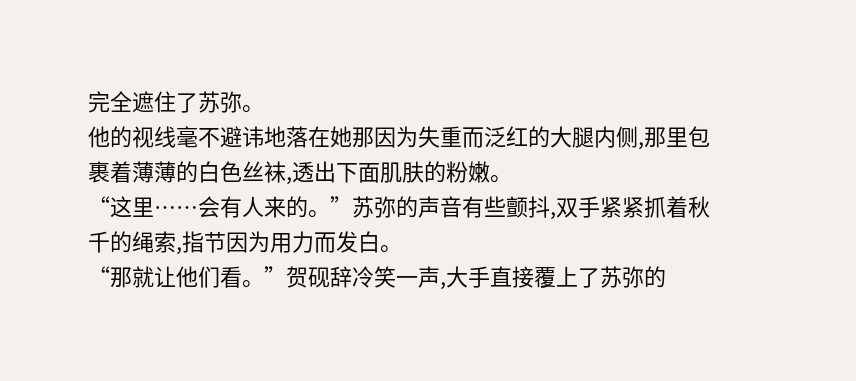完全遮住了苏弥。
他的视线毫不避讳地落在她那因为失重而泛红的大腿内侧,那里包裹着薄薄的白色丝袜,透出下面肌肤的粉嫩。
“这里……会有人来的。”苏弥的声音有些颤抖,双手紧紧抓着秋千的绳索,指节因为用力而发白。
“那就让他们看。”贺砚辞冷笑一声,大手直接覆上了苏弥的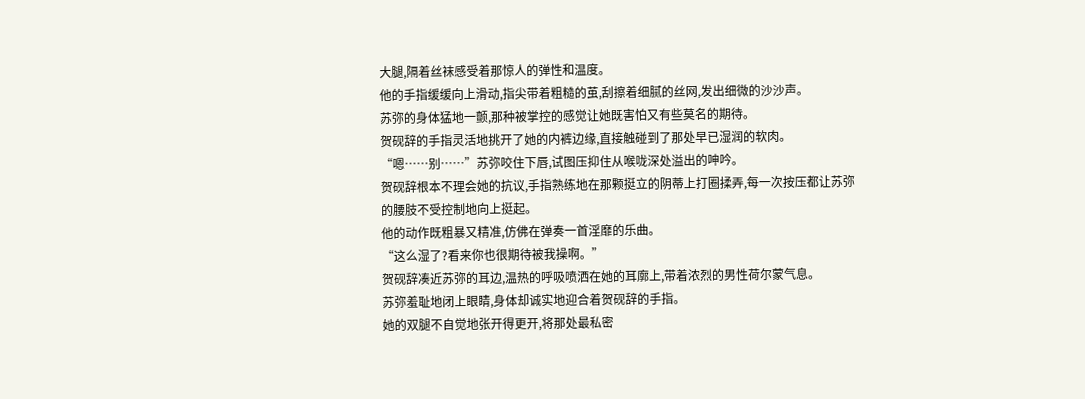大腿,隔着丝袜感受着那惊人的弹性和温度。
他的手指缓缓向上滑动,指尖带着粗糙的茧,刮擦着细腻的丝网,发出细微的沙沙声。
苏弥的身体猛地一颤,那种被掌控的感觉让她既害怕又有些莫名的期待。
贺砚辞的手指灵活地挑开了她的内裤边缘,直接触碰到了那处早已湿润的软肉。
“嗯……别……”苏弥咬住下唇,试图压抑住从喉咙深处溢出的呻吟。
贺砚辞根本不理会她的抗议,手指熟练地在那颗挺立的阴蒂上打圈揉弄,每一次按压都让苏弥的腰肢不受控制地向上挺起。
他的动作既粗暴又精准,仿佛在弹奏一首淫靡的乐曲。
“这么湿了?看来你也很期待被我操啊。”
贺砚辞凑近苏弥的耳边,温热的呼吸喷洒在她的耳廓上,带着浓烈的男性荷尔蒙气息。
苏弥羞耻地闭上眼睛,身体却诚实地迎合着贺砚辞的手指。
她的双腿不自觉地张开得更开,将那处最私密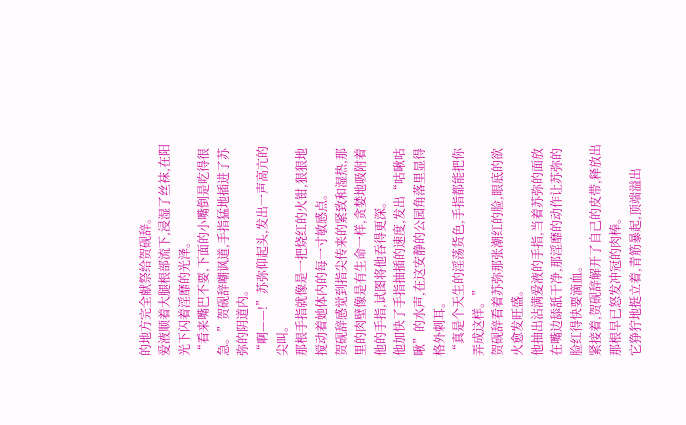的地方完全献祭给贺砚辞。
爱液顺着大腿根部流下,浸湿了丝袜,在阳光下闪着淫靡的光泽。
“看来嘴巴不要,下面的小嘴倒是吃得很急。”贺砚辞嘲讽道,手指猛地插进了苏弥的阴道内。
“啊——!”苏弥仰起头,发出一声高亢的尖叫。
那根手指就像是一把烧红的火钳,狠狠地搅动着她体内的每一寸敏感点。
贺砚辞感觉到指尖传来的紧致和湿热,那里的肉壁像是有生命一样,贪婪地吸附着他的手指,试图将他吞得更深。
他加快了手指抽插的速度,发出“咕啾咕啾”的水声,在这安静的公园角落里显得格外刺耳。
“真是个天生的淫荡货色,手指都能把你弄成这样。”
贺砚辞看着苏弥那张潮红的脸,眼底的欲火愈发旺盛。
他抽出沾满爱液的手指,当着苏弥的面放在嘴边舔舐干净,那淫靡的动作让苏弥的脸红得快要滴血。
紧接着,贺砚辞解开了自己的皮带,释放出那根早已怒发冲冠的肉棒。
它狰狞地挺立着,青筋暴起,顶端溢出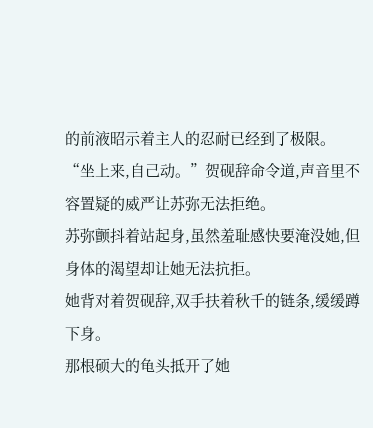的前液昭示着主人的忍耐已经到了极限。
“坐上来,自己动。”贺砚辞命令道,声音里不容置疑的威严让苏弥无法拒绝。
苏弥颤抖着站起身,虽然羞耻感快要淹没她,但身体的渴望却让她无法抗拒。
她背对着贺砚辞,双手扶着秋千的链条,缓缓蹲下身。
那根硕大的龟头抵开了她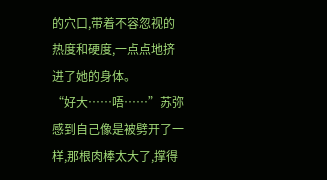的穴口,带着不容忽视的热度和硬度,一点点地挤进了她的身体。
“好大……唔……”苏弥感到自己像是被劈开了一样,那根肉棒太大了,撑得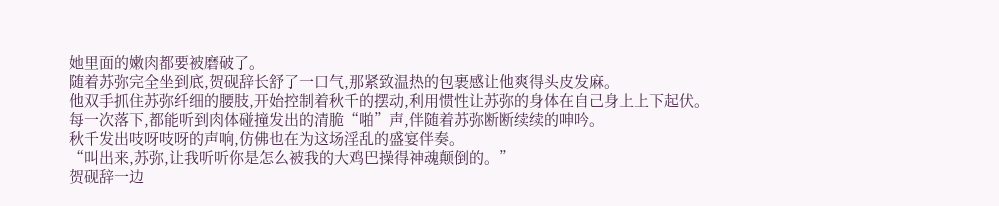她里面的嫩肉都要被磨破了。
随着苏弥完全坐到底,贺砚辞长舒了一口气,那紧致温热的包裹感让他爽得头皮发麻。
他双手抓住苏弥纤细的腰肢,开始控制着秋千的摆动,利用惯性让苏弥的身体在自己身上上下起伏。
每一次落下,都能听到肉体碰撞发出的清脆“啪”声,伴随着苏弥断断续续的呻吟。
秋千发出吱呀吱呀的声响,仿佛也在为这场淫乱的盛宴伴奏。
“叫出来,苏弥,让我听听你是怎么被我的大鸡巴操得神魂颠倒的。”
贺砚辞一边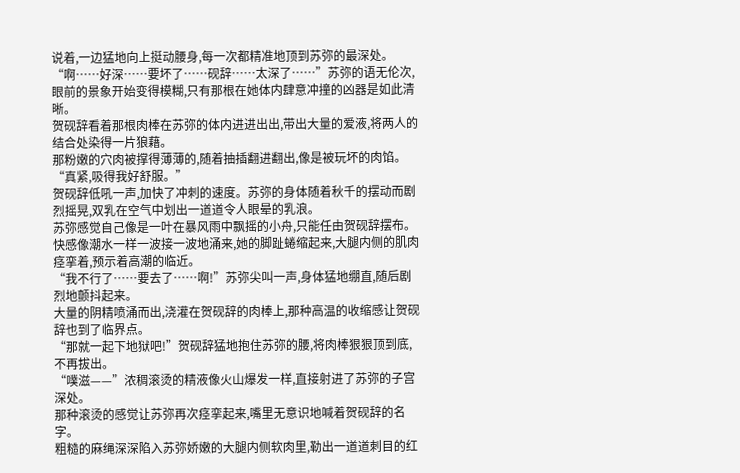说着,一边猛地向上挺动腰身,每一次都精准地顶到苏弥的最深处。
“啊……好深……要坏了……砚辞……太深了……”苏弥的语无伦次,眼前的景象开始变得模糊,只有那根在她体内肆意冲撞的凶器是如此清晰。
贺砚辞看着那根肉棒在苏弥的体内进进出出,带出大量的爱液,将两人的结合处染得一片狼藉。
那粉嫩的穴肉被撑得薄薄的,随着抽插翻进翻出,像是被玩坏的肉馅。
“真紧,吸得我好舒服。”
贺砚辞低吼一声,加快了冲刺的速度。苏弥的身体随着秋千的摆动而剧烈摇晃,双乳在空气中划出一道道令人眼晕的乳浪。
苏弥感觉自己像是一叶在暴风雨中飘摇的小舟,只能任由贺砚辞摆布。
快感像潮水一样一波接一波地涌来,她的脚趾蜷缩起来,大腿内侧的肌肉痉挛着,预示着高潮的临近。
“我不行了……要去了……啊!”苏弥尖叫一声,身体猛地绷直,随后剧烈地颤抖起来。
大量的阴精喷涌而出,浇灌在贺砚辞的肉棒上,那种高温的收缩感让贺砚辞也到了临界点。
“那就一起下地狱吧!”贺砚辞猛地抱住苏弥的腰,将肉棒狠狠顶到底,不再拔出。
“噗滋——”浓稠滚烫的精液像火山爆发一样,直接射进了苏弥的子宫深处。
那种滚烫的感觉让苏弥再次痉挛起来,嘴里无意识地喊着贺砚辞的名字。
粗糙的麻绳深深陷入苏弥娇嫩的大腿内侧软肉里,勒出一道道刺目的红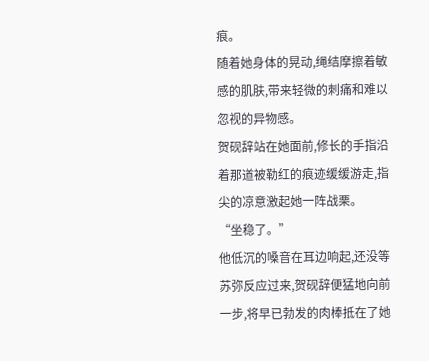痕。
随着她身体的晃动,绳结摩擦着敏感的肌肤,带来轻微的刺痛和难以忽视的异物感。
贺砚辞站在她面前,修长的手指沿着那道被勒红的痕迹缓缓游走,指尖的凉意激起她一阵战栗。
“坐稳了。”
他低沉的嗓音在耳边响起,还没等苏弥反应过来,贺砚辞便猛地向前一步,将早已勃发的肉棒抵在了她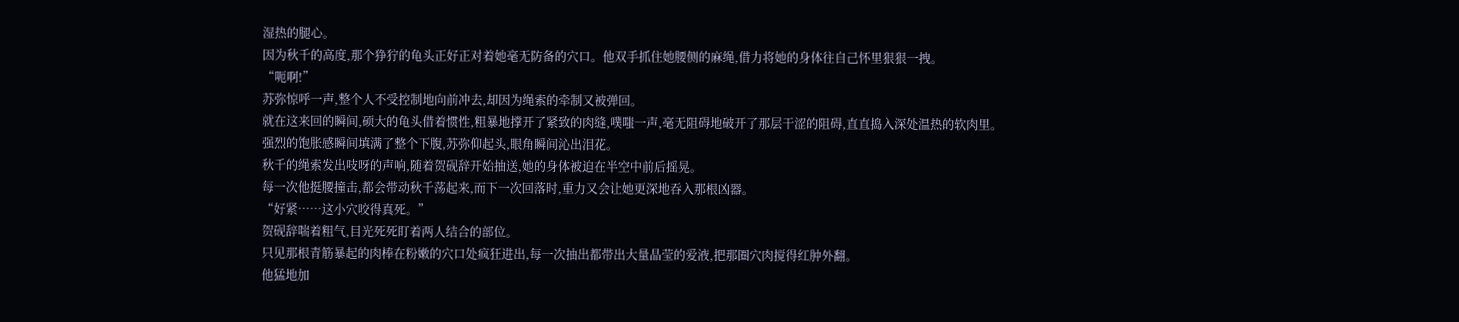湿热的腿心。
因为秋千的高度,那个狰狞的龟头正好正对着她毫无防备的穴口。他双手抓住她腰侧的麻绳,借力将她的身体往自己怀里狠狠一拽。
“呃啊!”
苏弥惊呼一声,整个人不受控制地向前冲去,却因为绳索的牵制又被弹回。
就在这来回的瞬间,硕大的龟头借着惯性,粗暴地撑开了紧致的肉缝,噗嗤一声,毫无阻碍地破开了那层干涩的阻碍,直直捣入深处温热的软肉里。
强烈的饱胀感瞬间填满了整个下腹,苏弥仰起头,眼角瞬间沁出泪花。
秋千的绳索发出吱呀的声响,随着贺砚辞开始抽送,她的身体被迫在半空中前后摇晃。
每一次他挺腰撞击,都会带动秋千荡起来,而下一次回落时,重力又会让她更深地吞入那根凶器。
“好紧……这小穴咬得真死。”
贺砚辞喘着粗气,目光死死盯着两人结合的部位。
只见那根青筋暴起的肉棒在粉嫩的穴口处疯狂进出,每一次抽出都带出大量晶莹的爱液,把那圈穴肉搅得红肿外翻。
他猛地加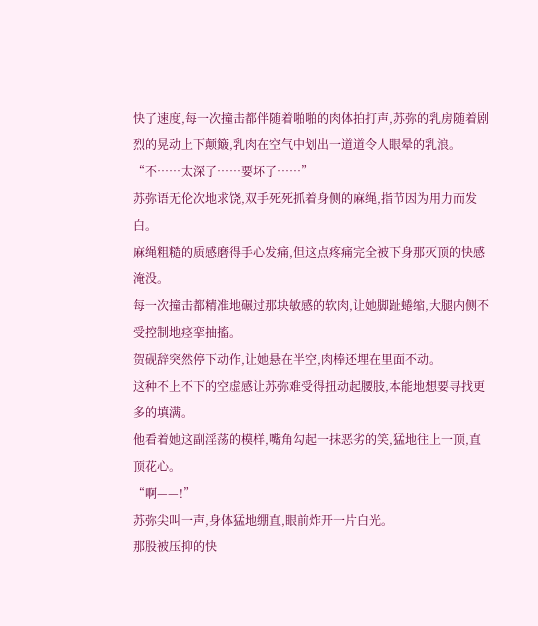快了速度,每一次撞击都伴随着啪啪的肉体拍打声,苏弥的乳房随着剧烈的晃动上下颠簸,乳肉在空气中划出一道道令人眼晕的乳浪。
“不……太深了……要坏了……”
苏弥语无伦次地求饶,双手死死抓着身侧的麻绳,指节因为用力而发白。
麻绳粗糙的质感磨得手心发痛,但这点疼痛完全被下身那灭顶的快感淹没。
每一次撞击都精准地碾过那块敏感的软肉,让她脚趾蜷缩,大腿内侧不受控制地痉挛抽搐。
贺砚辞突然停下动作,让她悬在半空,肉棒还埋在里面不动。
这种不上不下的空虚感让苏弥难受得扭动起腰肢,本能地想要寻找更多的填满。
他看着她这副淫荡的模样,嘴角勾起一抹恶劣的笑,猛地往上一顶,直顶花心。
“啊——!”
苏弥尖叫一声,身体猛地绷直,眼前炸开一片白光。
那股被压抑的快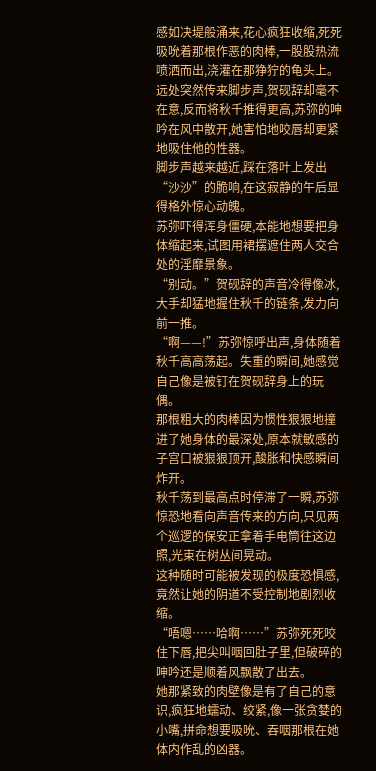感如决堤般涌来,花心疯狂收缩,死死吸吮着那根作恶的肉棒,一股股热流喷洒而出,浇灌在那狰狞的龟头上。
远处突然传来脚步声,贺砚辞却毫不在意,反而将秋千推得更高,苏弥的呻吟在风中散开,她害怕地咬唇却更紧地吸住他的性器。
脚步声越来越近,踩在落叶上发出“沙沙”的脆响,在这寂静的午后显得格外惊心动魄。
苏弥吓得浑身僵硬,本能地想要把身体缩起来,试图用裙摆遮住两人交合处的淫靡景象。
“别动。”贺砚辞的声音冷得像冰,大手却猛地握住秋千的链条,发力向前一推。
“啊——!”苏弥惊呼出声,身体随着秋千高高荡起。失重的瞬间,她感觉自己像是被钉在贺砚辞身上的玩偶。
那根粗大的肉棒因为惯性狠狠地撞进了她身体的最深处,原本就敏感的子宫口被狠狠顶开,酸胀和快感瞬间炸开。
秋千荡到最高点时停滞了一瞬,苏弥惊恐地看向声音传来的方向,只见两个巡逻的保安正拿着手电筒往这边照,光束在树丛间晃动。
这种随时可能被发现的极度恐惧感,竟然让她的阴道不受控制地剧烈收缩。
“唔嗯……哈啊……”苏弥死死咬住下唇,把尖叫咽回肚子里,但破碎的呻吟还是顺着风飘散了出去。
她那紧致的肉壁像是有了自己的意识,疯狂地蠕动、绞紧,像一张贪婪的小嘴,拼命想要吸吮、吞咽那根在她体内作乱的凶器。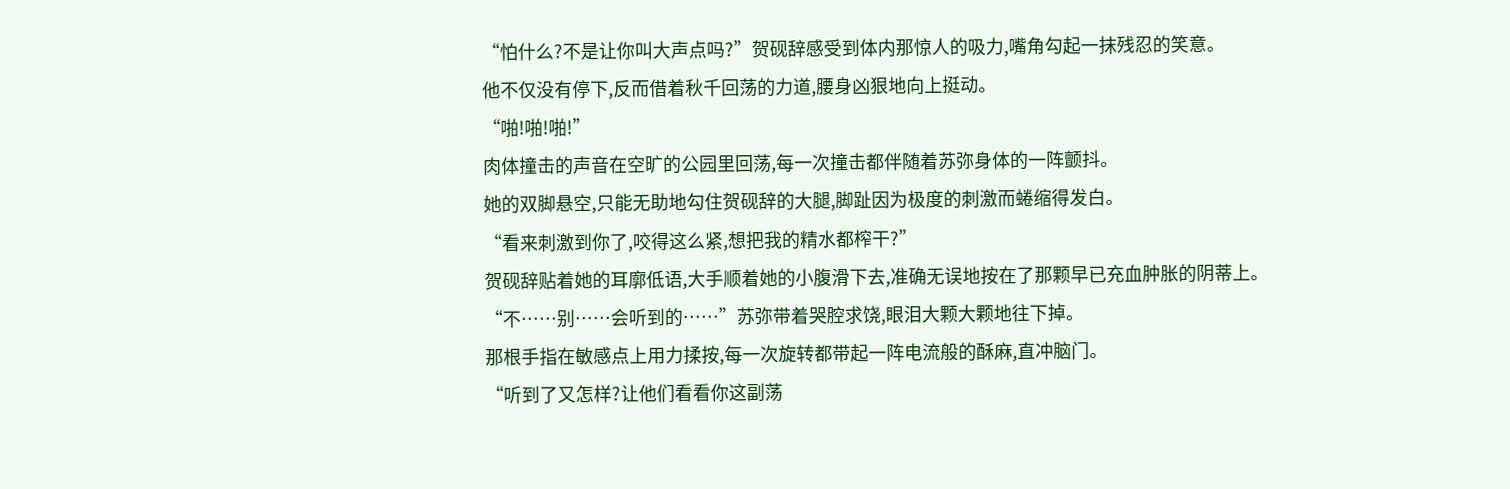“怕什么?不是让你叫大声点吗?”贺砚辞感受到体内那惊人的吸力,嘴角勾起一抹残忍的笑意。
他不仅没有停下,反而借着秋千回荡的力道,腰身凶狠地向上挺动。
“啪!啪!啪!”
肉体撞击的声音在空旷的公园里回荡,每一次撞击都伴随着苏弥身体的一阵颤抖。
她的双脚悬空,只能无助地勾住贺砚辞的大腿,脚趾因为极度的刺激而蜷缩得发白。
“看来刺激到你了,咬得这么紧,想把我的精水都榨干?”
贺砚辞贴着她的耳廓低语,大手顺着她的小腹滑下去,准确无误地按在了那颗早已充血肿胀的阴蒂上。
“不……别……会听到的……”苏弥带着哭腔求饶,眼泪大颗大颗地往下掉。
那根手指在敏感点上用力揉按,每一次旋转都带起一阵电流般的酥麻,直冲脑门。
“听到了又怎样?让他们看看你这副荡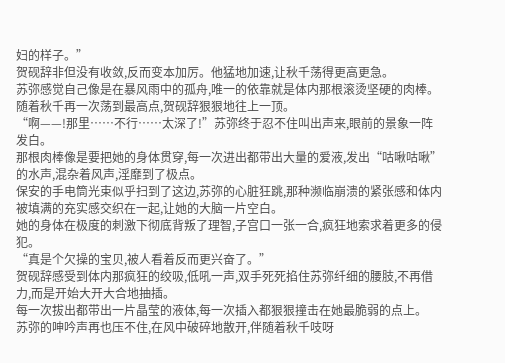妇的样子。”
贺砚辞非但没有收敛,反而变本加厉。他猛地加速,让秋千荡得更高更急。
苏弥感觉自己像是在暴风雨中的孤舟,唯一的依靠就是体内那根滚烫坚硬的肉棒。
随着秋千再一次荡到最高点,贺砚辞狠狠地往上一顶。
“啊——!那里……不行……太深了!”苏弥终于忍不住叫出声来,眼前的景象一阵发白。
那根肉棒像是要把她的身体贯穿,每一次进出都带出大量的爱液,发出“咕啾咕啾”的水声,混杂着风声,淫靡到了极点。
保安的手电筒光束似乎扫到了这边,苏弥的心脏狂跳,那种濒临崩溃的紧张感和体内被填满的充实感交织在一起,让她的大脑一片空白。
她的身体在极度的刺激下彻底背叛了理智,子宫口一张一合,疯狂地索求着更多的侵犯。
“真是个欠操的宝贝,被人看着反而更兴奋了。”
贺砚辞感受到体内那疯狂的绞吸,低吼一声,双手死死掐住苏弥纤细的腰肢,不再借力,而是开始大开大合地抽插。
每一次拔出都带出一片晶莹的液体,每一次插入都狠狠撞击在她最脆弱的点上。
苏弥的呻吟声再也压不住,在风中破碎地散开,伴随着秋千吱呀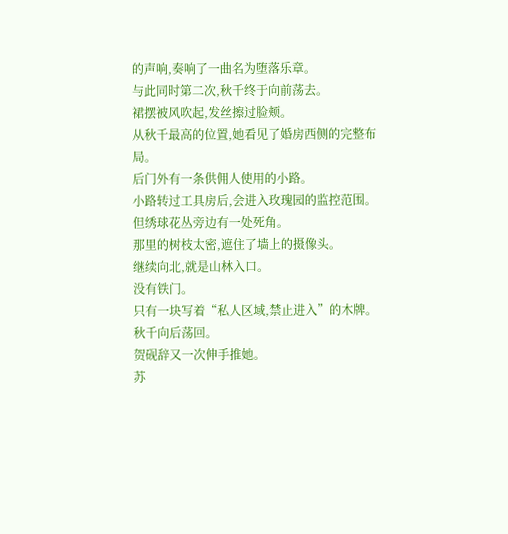的声响,奏响了一曲名为堕落乐章。
与此同时第二次,秋千终于向前荡去。
裙摆被风吹起,发丝擦过脸颊。
从秋千最高的位置,她看见了婚房西侧的完整布局。
后门外有一条供佣人使用的小路。
小路转过工具房后,会进入玫瑰园的监控范围。
但绣球花丛旁边有一处死角。
那里的树枝太密,遮住了墙上的摄像头。
继续向北,就是山林入口。
没有铁门。
只有一块写着“私人区域,禁止进入”的木牌。
秋千向后荡回。
贺砚辞又一次伸手推她。
苏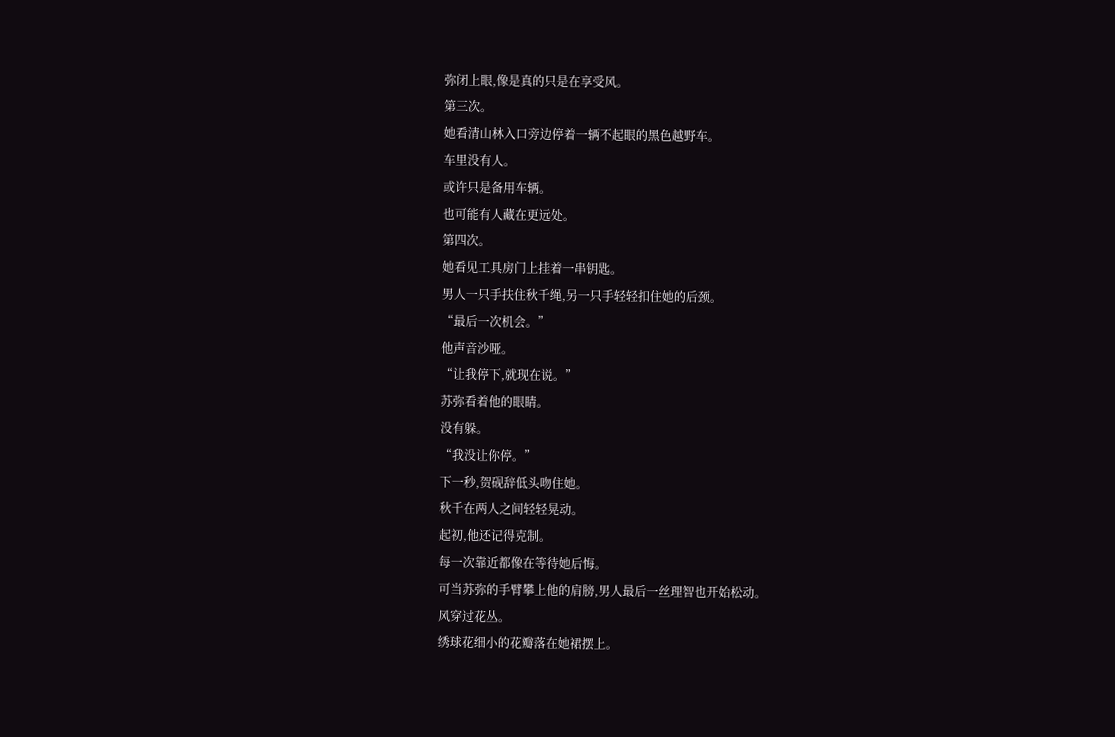弥闭上眼,像是真的只是在享受风。
第三次。
她看清山林入口旁边停着一辆不起眼的黑色越野车。
车里没有人。
或许只是备用车辆。
也可能有人藏在更远处。
第四次。
她看见工具房门上挂着一串钥匙。
男人一只手扶住秋千绳,另一只手轻轻扣住她的后颈。
“最后一次机会。”
他声音沙哑。
“让我停下,就现在说。”
苏弥看着他的眼睛。
没有躲。
“我没让你停。”
下一秒,贺砚辞低头吻住她。
秋千在两人之间轻轻晃动。
起初,他还记得克制。
每一次靠近都像在等待她后悔。
可当苏弥的手臂攀上他的肩膀,男人最后一丝理智也开始松动。
风穿过花丛。
绣球花细小的花瓣落在她裙摆上。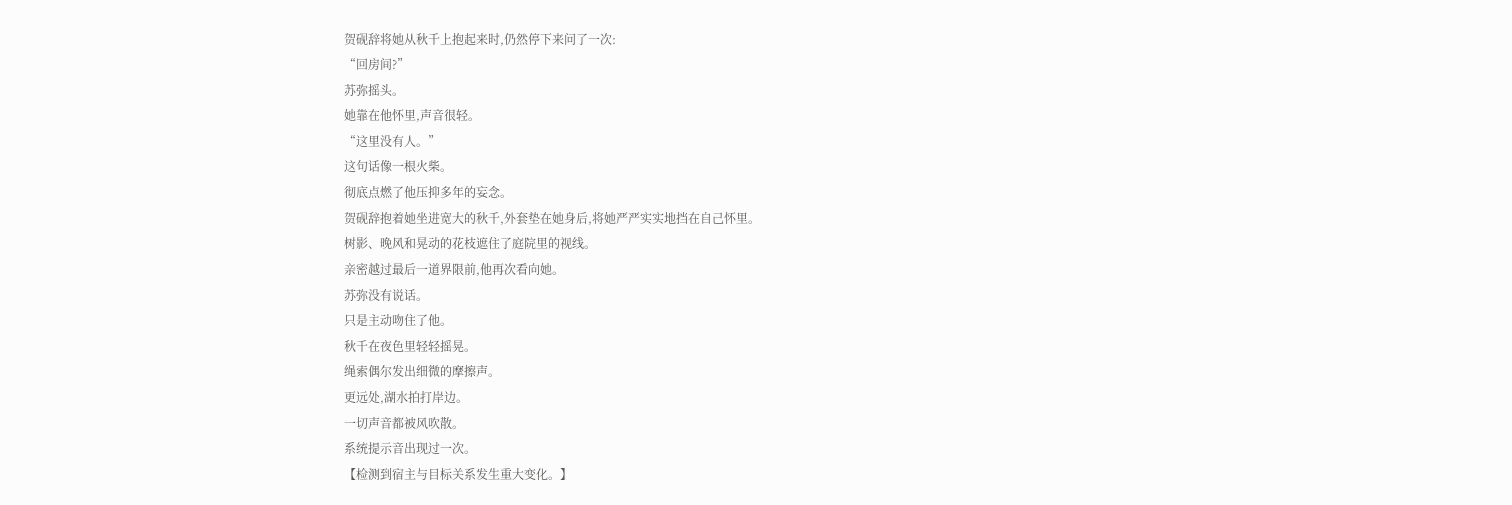贺砚辞将她从秋千上抱起来时,仍然停下来问了一次:
“回房间?”
苏弥摇头。
她靠在他怀里,声音很轻。
“这里没有人。”
这句话像一根火柴。
彻底点燃了他压抑多年的妄念。
贺砚辞抱着她坐进宽大的秋千,外套垫在她身后,将她严严实实地挡在自己怀里。
树影、晚风和晃动的花枝遮住了庭院里的视线。
亲密越过最后一道界限前,他再次看向她。
苏弥没有说话。
只是主动吻住了他。
秋千在夜色里轻轻摇晃。
绳索偶尔发出细微的摩擦声。
更远处,湖水拍打岸边。
一切声音都被风吹散。
系统提示音出现过一次。
【检测到宿主与目标关系发生重大变化。】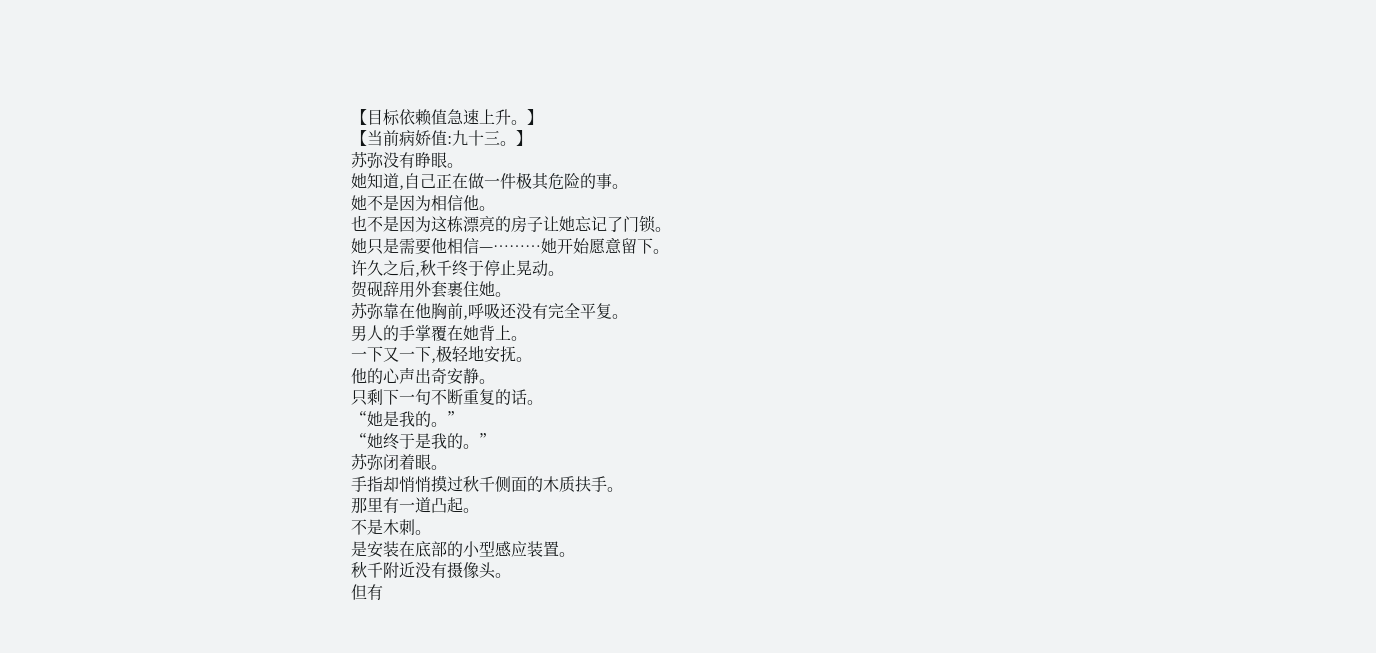【目标依赖值急速上升。】
【当前病娇值:九十三。】
苏弥没有睁眼。
她知道,自己正在做一件极其危险的事。
她不是因为相信他。
也不是因为这栋漂亮的房子让她忘记了门锁。
她只是需要他相信—………她开始愿意留下。
许久之后,秋千终于停止晃动。
贺砚辞用外套裹住她。
苏弥靠在他胸前,呼吸还没有完全平复。
男人的手掌覆在她背上。
一下又一下,极轻地安抚。
他的心声出奇安静。
只剩下一句不断重复的话。
“她是我的。”
“她终于是我的。”
苏弥闭着眼。
手指却悄悄摸过秋千侧面的木质扶手。
那里有一道凸起。
不是木刺。
是安装在底部的小型感应装置。
秋千附近没有摄像头。
但有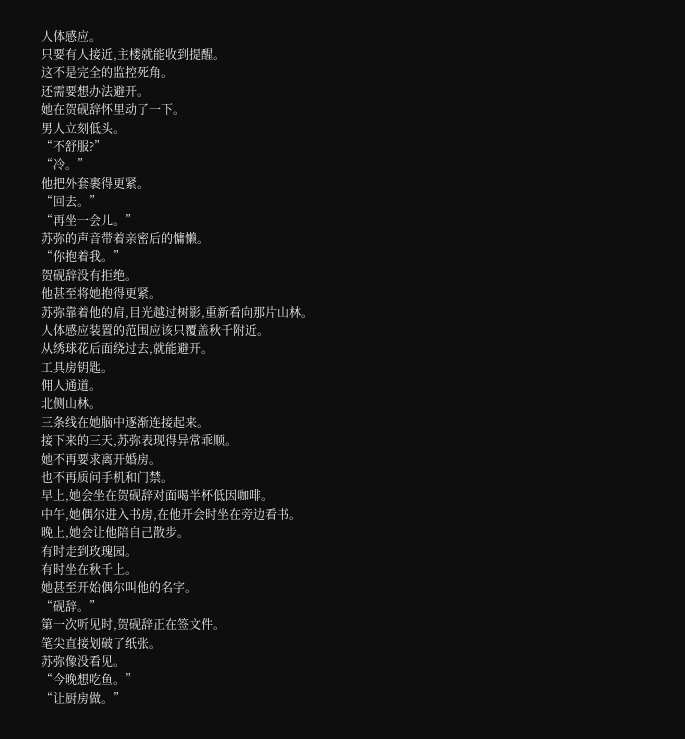人体感应。
只要有人接近,主楼就能收到提醒。
这不是完全的监控死角。
还需要想办法避开。
她在贺砚辞怀里动了一下。
男人立刻低头。
“不舒服?”
“冷。”
他把外套裹得更紧。
“回去。”
“再坐一会儿。”
苏弥的声音带着亲密后的慵懒。
“你抱着我。”
贺砚辞没有拒绝。
他甚至将她抱得更紧。
苏弥靠着他的肩,目光越过树影,重新看向那片山林。
人体感应装置的范围应该只覆盖秋千附近。
从绣球花后面绕过去,就能避开。
工具房钥匙。
佣人通道。
北侧山林。
三条线在她脑中逐渐连接起来。
接下来的三天,苏弥表现得异常乖顺。
她不再要求离开婚房。
也不再质问手机和门禁。
早上,她会坐在贺砚辞对面喝半杯低因咖啡。
中午,她偶尔进入书房,在他开会时坐在旁边看书。
晚上,她会让他陪自己散步。
有时走到玫瑰园。
有时坐在秋千上。
她甚至开始偶尔叫他的名字。
“砚辞。”
第一次听见时,贺砚辞正在签文件。
笔尖直接划破了纸张。
苏弥像没看见。
“今晚想吃鱼。”
“让厨房做。”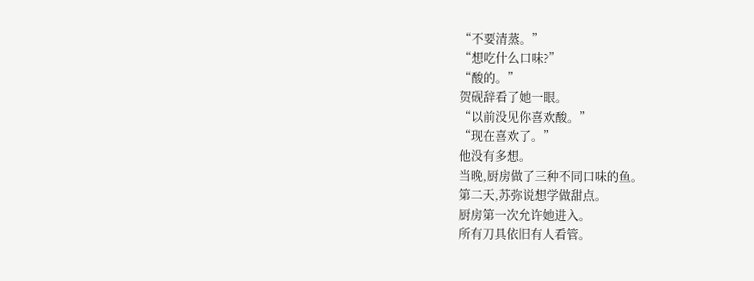“不要清蒸。”
“想吃什么口味?”
“酸的。”
贺砚辞看了她一眼。
“以前没见你喜欢酸。”
“现在喜欢了。”
他没有多想。
当晚,厨房做了三种不同口味的鱼。
第二天,苏弥说想学做甜点。
厨房第一次允许她进入。
所有刀具依旧有人看管。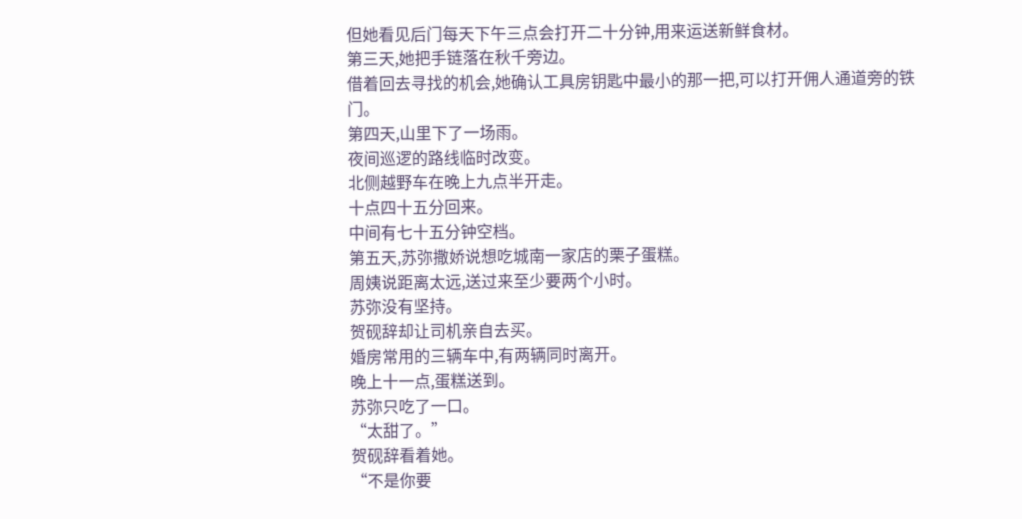但她看见后门每天下午三点会打开二十分钟,用来运送新鲜食材。
第三天,她把手链落在秋千旁边。
借着回去寻找的机会,她确认工具房钥匙中最小的那一把,可以打开佣人通道旁的铁门。
第四天,山里下了一场雨。
夜间巡逻的路线临时改变。
北侧越野车在晚上九点半开走。
十点四十五分回来。
中间有七十五分钟空档。
第五天,苏弥撒娇说想吃城南一家店的栗子蛋糕。
周姨说距离太远,送过来至少要两个小时。
苏弥没有坚持。
贺砚辞却让司机亲自去买。
婚房常用的三辆车中,有两辆同时离开。
晚上十一点,蛋糕送到。
苏弥只吃了一口。
“太甜了。”
贺砚辞看着她。
“不是你要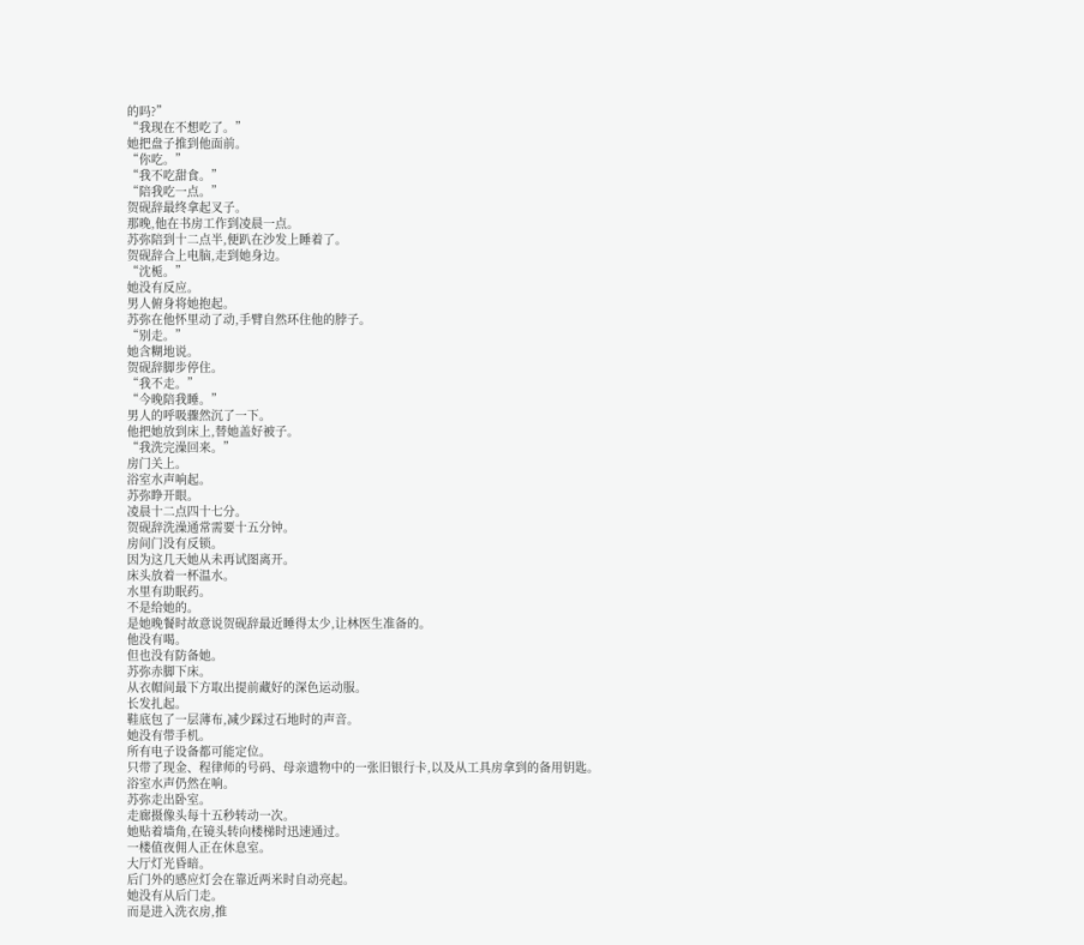的吗?”
“我现在不想吃了。”
她把盘子推到他面前。
“你吃。”
“我不吃甜食。”
“陪我吃一点。”
贺砚辞最终拿起叉子。
那晚,他在书房工作到凌晨一点。
苏弥陪到十二点半,便趴在沙发上睡着了。
贺砚辞合上电脑,走到她身边。
“沈栀。”
她没有反应。
男人俯身将她抱起。
苏弥在他怀里动了动,手臂自然环住他的脖子。
“别走。”
她含糊地说。
贺砚辞脚步停住。
“我不走。”
“今晚陪我睡。”
男人的呼吸骤然沉了一下。
他把她放到床上,替她盖好被子。
“我洗完澡回来。”
房门关上。
浴室水声响起。
苏弥睁开眼。
凌晨十二点四十七分。
贺砚辞洗澡通常需要十五分钟。
房间门没有反锁。
因为这几天她从未再试图离开。
床头放着一杯温水。
水里有助眠药。
不是给她的。
是她晚餐时故意说贺砚辞最近睡得太少,让林医生准备的。
他没有喝。
但也没有防备她。
苏弥赤脚下床。
从衣帽间最下方取出提前藏好的深色运动服。
长发扎起。
鞋底包了一层薄布,减少踩过石地时的声音。
她没有带手机。
所有电子设备都可能定位。
只带了现金、程律师的号码、母亲遗物中的一张旧银行卡,以及从工具房拿到的备用钥匙。
浴室水声仍然在响。
苏弥走出卧室。
走廊摄像头每十五秒转动一次。
她贴着墙角,在镜头转向楼梯时迅速通过。
一楼值夜佣人正在休息室。
大厅灯光昏暗。
后门外的感应灯会在靠近两米时自动亮起。
她没有从后门走。
而是进入洗衣房,推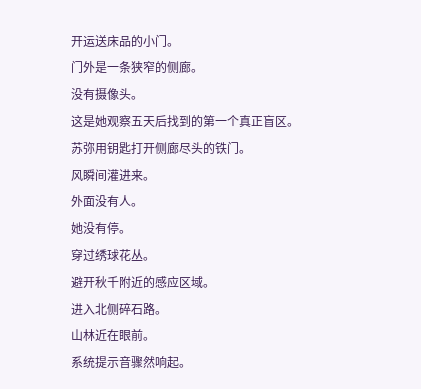开运送床品的小门。
门外是一条狭窄的侧廊。
没有摄像头。
这是她观察五天后找到的第一个真正盲区。
苏弥用钥匙打开侧廊尽头的铁门。
风瞬间灌进来。
外面没有人。
她没有停。
穿过绣球花丛。
避开秋千附近的感应区域。
进入北侧碎石路。
山林近在眼前。
系统提示音骤然响起。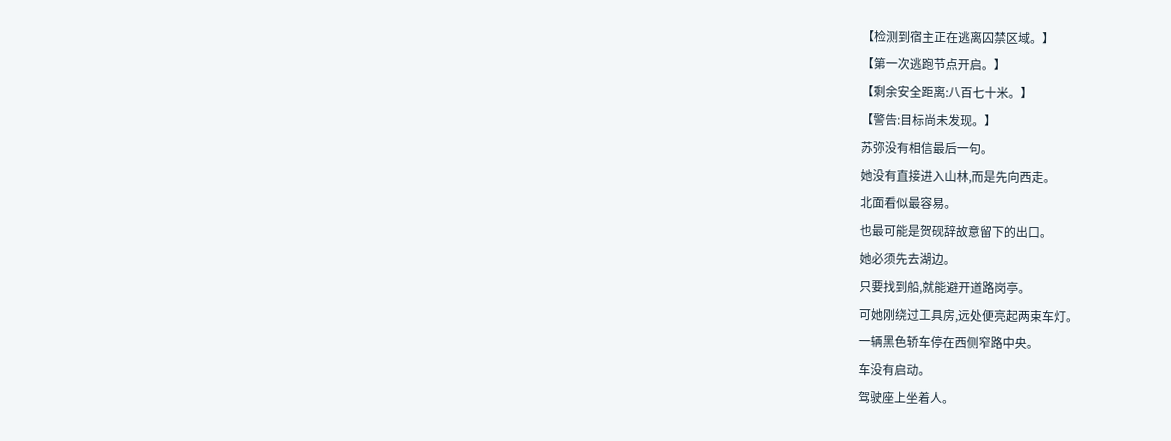【检测到宿主正在逃离囚禁区域。】
【第一次逃跑节点开启。】
【剩余安全距离:八百七十米。】
【警告:目标尚未发现。】
苏弥没有相信最后一句。
她没有直接进入山林,而是先向西走。
北面看似最容易。
也最可能是贺砚辞故意留下的出口。
她必须先去湖边。
只要找到船,就能避开道路岗亭。
可她刚绕过工具房,远处便亮起两束车灯。
一辆黑色轿车停在西侧窄路中央。
车没有启动。
驾驶座上坐着人。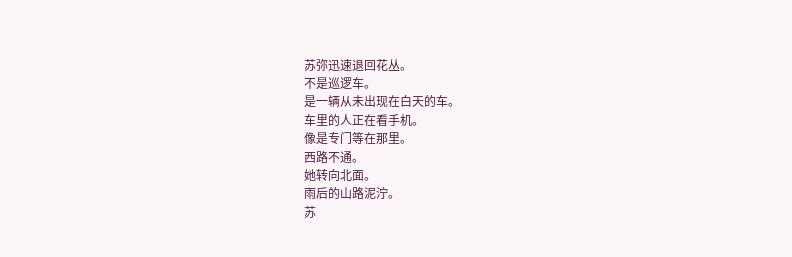苏弥迅速退回花丛。
不是巡逻车。
是一辆从未出现在白天的车。
车里的人正在看手机。
像是专门等在那里。
西路不通。
她转向北面。
雨后的山路泥泞。
苏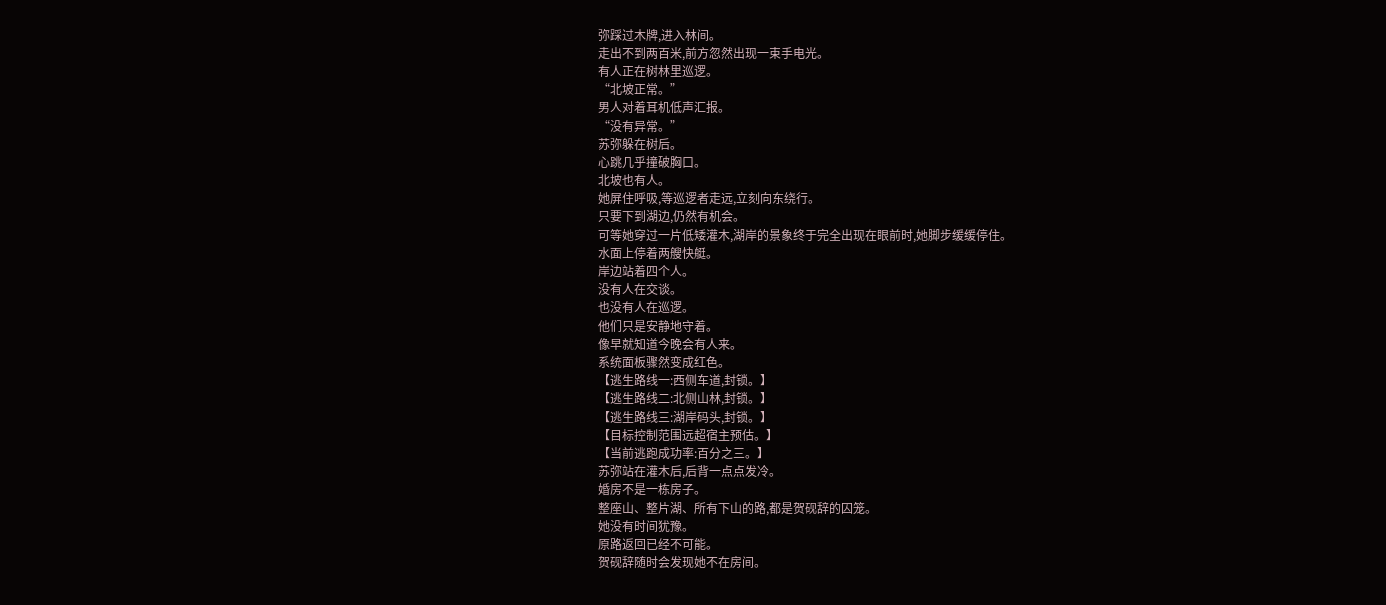弥踩过木牌,进入林间。
走出不到两百米,前方忽然出现一束手电光。
有人正在树林里巡逻。
“北坡正常。”
男人对着耳机低声汇报。
“没有异常。”
苏弥躲在树后。
心跳几乎撞破胸口。
北坡也有人。
她屏住呼吸,等巡逻者走远,立刻向东绕行。
只要下到湖边,仍然有机会。
可等她穿过一片低矮灌木,湖岸的景象终于完全出现在眼前时,她脚步缓缓停住。
水面上停着两艘快艇。
岸边站着四个人。
没有人在交谈。
也没有人在巡逻。
他们只是安静地守着。
像早就知道今晚会有人来。
系统面板骤然变成红色。
【逃生路线一:西侧车道,封锁。】
【逃生路线二:北侧山林,封锁。】
【逃生路线三:湖岸码头,封锁。】
【目标控制范围远超宿主预估。】
【当前逃跑成功率:百分之三。】
苏弥站在灌木后,后背一点点发冷。
婚房不是一栋房子。
整座山、整片湖、所有下山的路,都是贺砚辞的囚笼。
她没有时间犹豫。
原路返回已经不可能。
贺砚辞随时会发现她不在房间。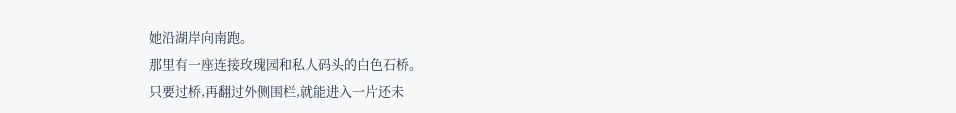她沿湖岸向南跑。
那里有一座连接玫瑰园和私人码头的白色石桥。
只要过桥,再翻过外侧围栏,就能进入一片还未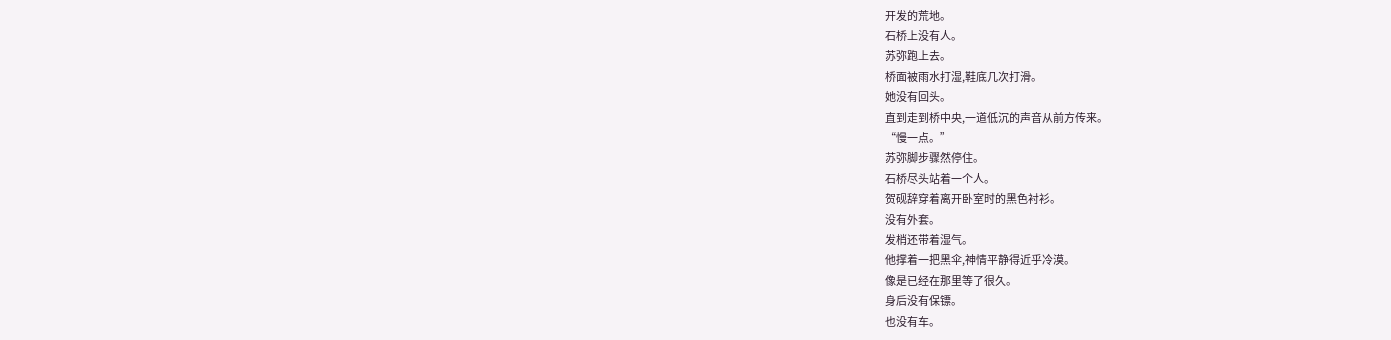开发的荒地。
石桥上没有人。
苏弥跑上去。
桥面被雨水打湿,鞋底几次打滑。
她没有回头。
直到走到桥中央,一道低沉的声音从前方传来。
“慢一点。”
苏弥脚步骤然停住。
石桥尽头站着一个人。
贺砚辞穿着离开卧室时的黑色衬衫。
没有外套。
发梢还带着湿气。
他撑着一把黑伞,神情平静得近乎冷漠。
像是已经在那里等了很久。
身后没有保镖。
也没有车。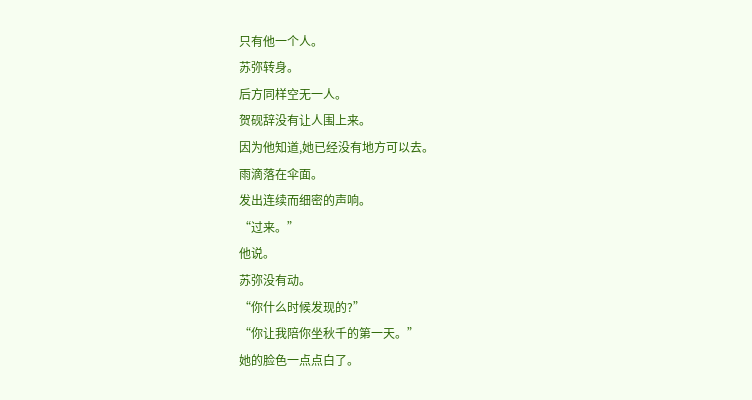只有他一个人。
苏弥转身。
后方同样空无一人。
贺砚辞没有让人围上来。
因为他知道,她已经没有地方可以去。
雨滴落在伞面。
发出连续而细密的声响。
“过来。”
他说。
苏弥没有动。
“你什么时候发现的?”
“你让我陪你坐秋千的第一天。”
她的脸色一点点白了。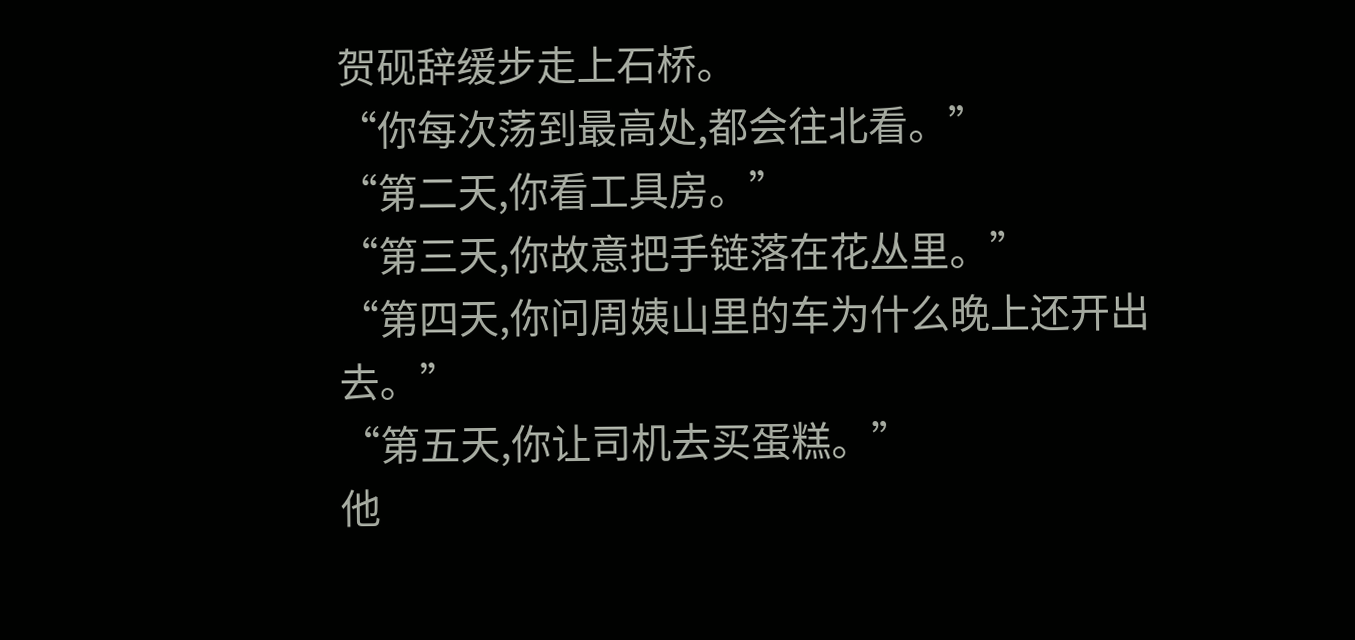贺砚辞缓步走上石桥。
“你每次荡到最高处,都会往北看。”
“第二天,你看工具房。”
“第三天,你故意把手链落在花丛里。”
“第四天,你问周姨山里的车为什么晚上还开出去。”
“第五天,你让司机去买蛋糕。”
他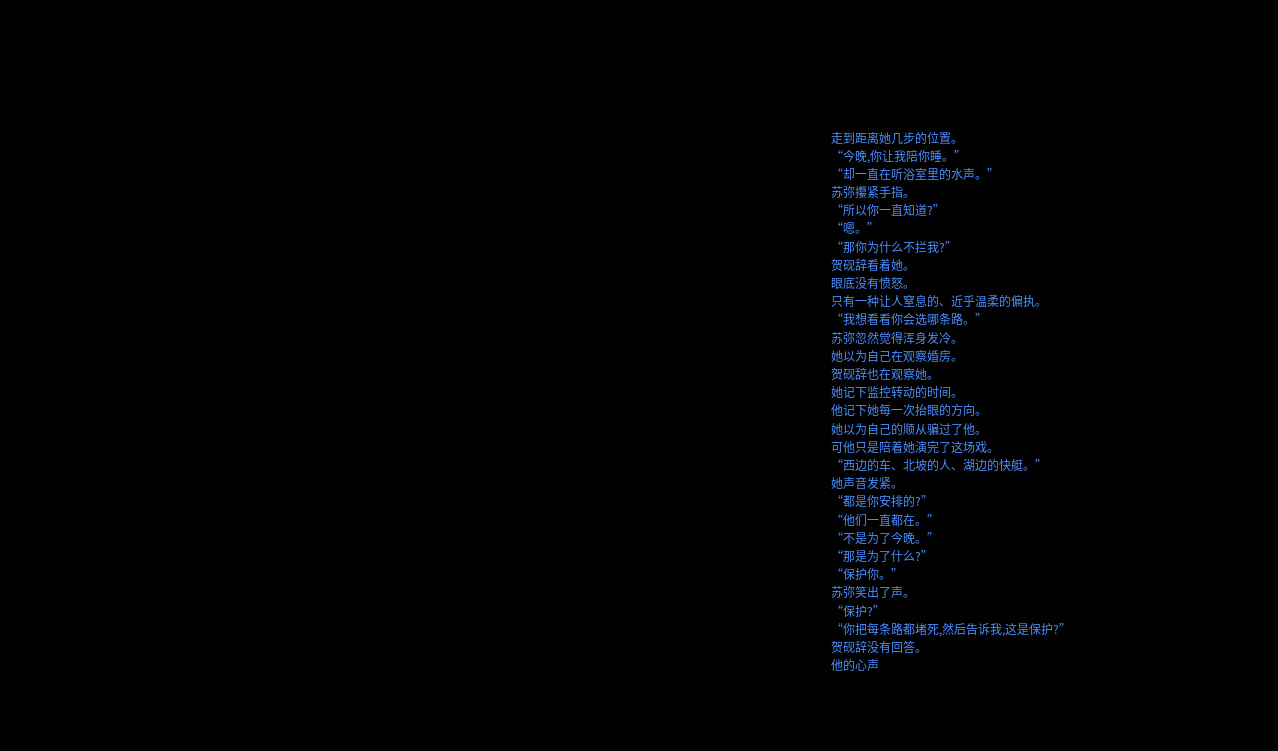走到距离她几步的位置。
“今晚,你让我陪你睡。”
“却一直在听浴室里的水声。”
苏弥攥紧手指。
“所以你一直知道?”
“嗯。”
“那你为什么不拦我?”
贺砚辞看着她。
眼底没有愤怒。
只有一种让人窒息的、近乎温柔的偏执。
“我想看看你会选哪条路。”
苏弥忽然觉得浑身发冷。
她以为自己在观察婚房。
贺砚辞也在观察她。
她记下监控转动的时间。
他记下她每一次抬眼的方向。
她以为自己的顺从骗过了他。
可他只是陪着她演完了这场戏。
“西边的车、北坡的人、湖边的快艇。”
她声音发紧。
“都是你安排的?”
“他们一直都在。”
“不是为了今晚。”
“那是为了什么?”
“保护你。”
苏弥笑出了声。
“保护?”
“你把每条路都堵死,然后告诉我,这是保护?”
贺砚辞没有回答。
他的心声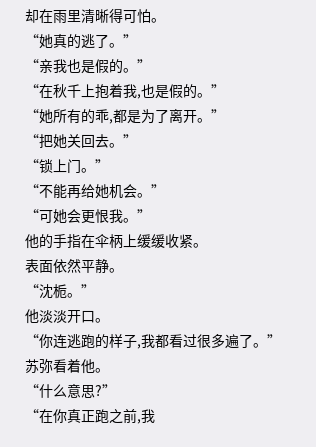却在雨里清晰得可怕。
“她真的逃了。”
“亲我也是假的。”
“在秋千上抱着我,也是假的。”
“她所有的乖,都是为了离开。”
“把她关回去。”
“锁上门。”
“不能再给她机会。”
“可她会更恨我。”
他的手指在伞柄上缓缓收紧。
表面依然平静。
“沈栀。”
他淡淡开口。
“你连逃跑的样子,我都看过很多遍了。”
苏弥看着他。
“什么意思?”
“在你真正跑之前,我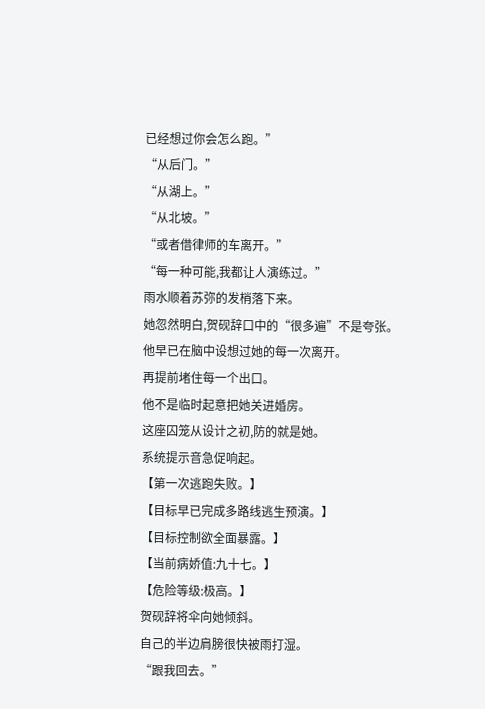已经想过你会怎么跑。”
“从后门。”
“从湖上。”
“从北坡。”
“或者借律师的车离开。”
“每一种可能,我都让人演练过。”
雨水顺着苏弥的发梢落下来。
她忽然明白,贺砚辞口中的“很多遍”不是夸张。
他早已在脑中设想过她的每一次离开。
再提前堵住每一个出口。
他不是临时起意把她关进婚房。
这座囚笼从设计之初,防的就是她。
系统提示音急促响起。
【第一次逃跑失败。】
【目标早已完成多路线逃生预演。】
【目标控制欲全面暴露。】
【当前病娇值:九十七。】
【危险等级:极高。】
贺砚辞将伞向她倾斜。
自己的半边肩膀很快被雨打湿。
“跟我回去。”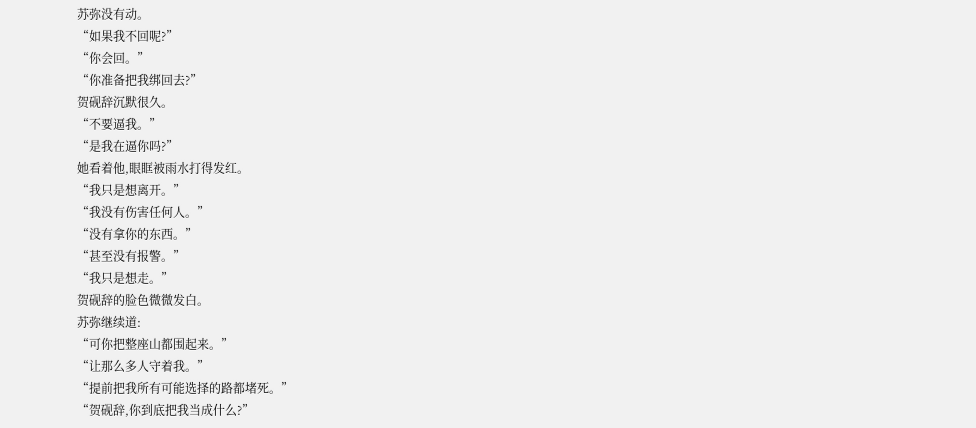苏弥没有动。
“如果我不回呢?”
“你会回。”
“你准备把我绑回去?”
贺砚辞沉默很久。
“不要逼我。”
“是我在逼你吗?”
她看着他,眼眶被雨水打得发红。
“我只是想离开。”
“我没有伤害任何人。”
“没有拿你的东西。”
“甚至没有报警。”
“我只是想走。”
贺砚辞的脸色微微发白。
苏弥继续道:
“可你把整座山都围起来。”
“让那么多人守着我。”
“提前把我所有可能选择的路都堵死。”
“贺砚辞,你到底把我当成什么?”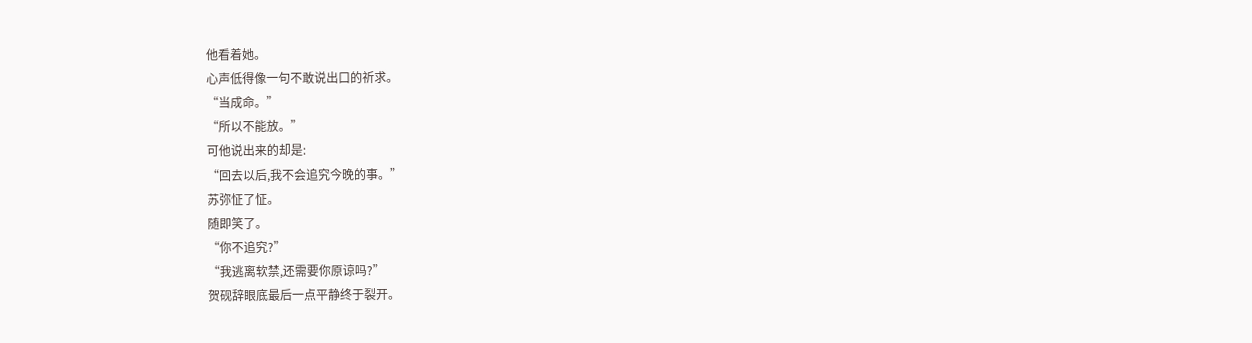他看着她。
心声低得像一句不敢说出口的祈求。
“当成命。”
“所以不能放。”
可他说出来的却是:
“回去以后,我不会追究今晚的事。”
苏弥怔了怔。
随即笑了。
“你不追究?”
“我逃离软禁,还需要你原谅吗?”
贺砚辞眼底最后一点平静终于裂开。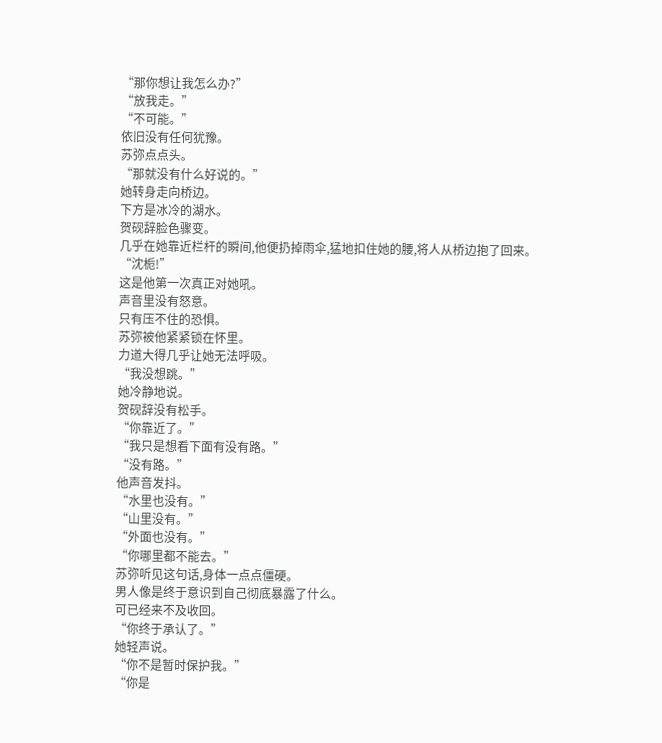“那你想让我怎么办?”
“放我走。”
“不可能。”
依旧没有任何犹豫。
苏弥点点头。
“那就没有什么好说的。”
她转身走向桥边。
下方是冰冷的湖水。
贺砚辞脸色骤变。
几乎在她靠近栏杆的瞬间,他便扔掉雨伞,猛地扣住她的腰,将人从桥边抱了回来。
“沈栀!”
这是他第一次真正对她吼。
声音里没有怒意。
只有压不住的恐惧。
苏弥被他紧紧锁在怀里。
力道大得几乎让她无法呼吸。
“我没想跳。”
她冷静地说。
贺砚辞没有松手。
“你靠近了。”
“我只是想看下面有没有路。”
“没有路。”
他声音发抖。
“水里也没有。”
“山里没有。”
“外面也没有。”
“你哪里都不能去。”
苏弥听见这句话,身体一点点僵硬。
男人像是终于意识到自己彻底暴露了什么。
可已经来不及收回。
“你终于承认了。”
她轻声说。
“你不是暂时保护我。”
“你是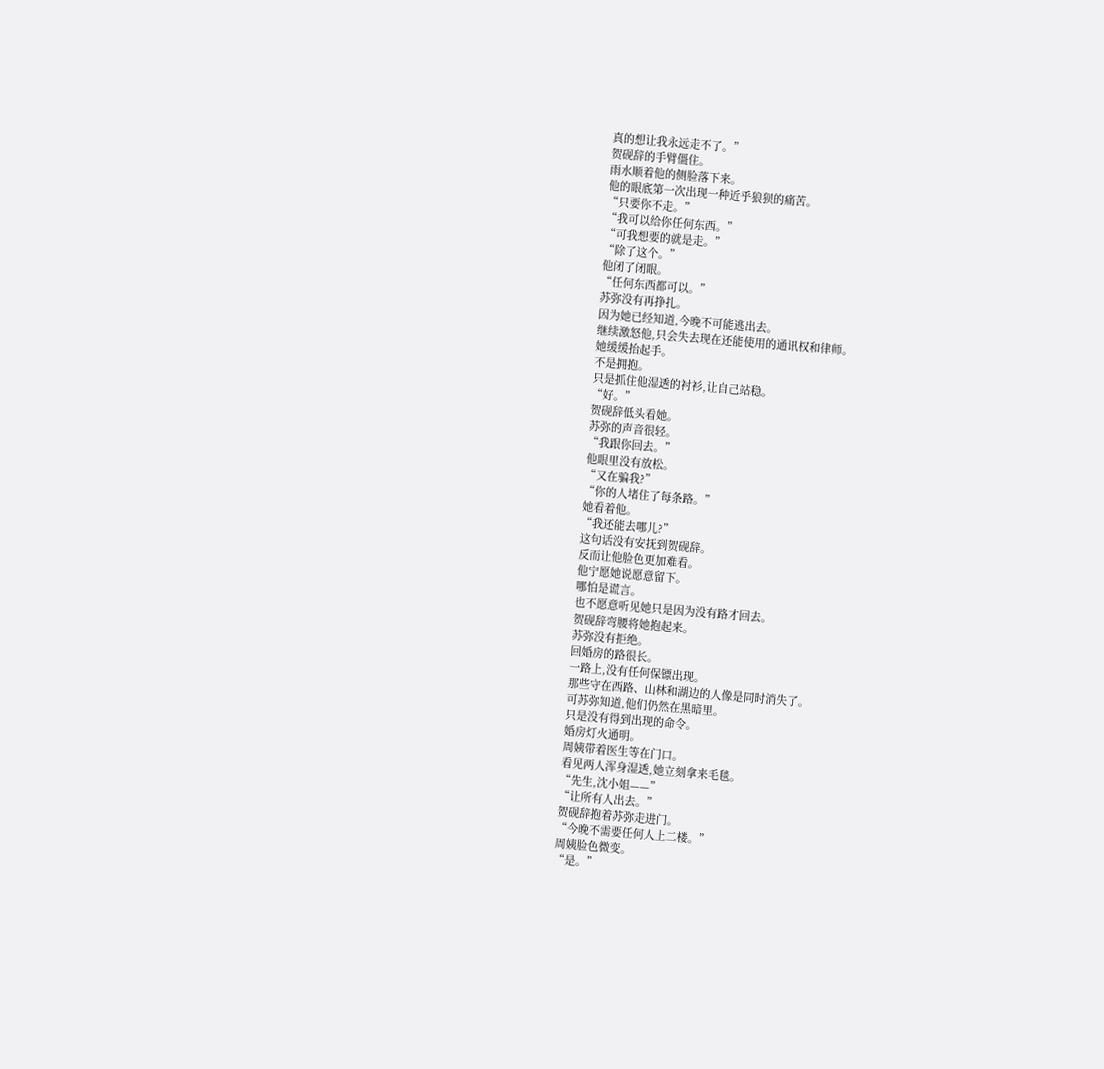真的想让我永远走不了。”
贺砚辞的手臂僵住。
雨水顺着他的侧脸落下来。
他的眼底第一次出现一种近乎狼狈的痛苦。
“只要你不走。”
“我可以给你任何东西。”
“可我想要的就是走。”
“除了这个。”
他闭了闭眼。
“任何东西都可以。”
苏弥没有再挣扎。
因为她已经知道,今晚不可能逃出去。
继续激怒他,只会失去现在还能使用的通讯权和律师。
她缓缓抬起手。
不是拥抱。
只是抓住他湿透的衬衫,让自己站稳。
“好。”
贺砚辞低头看她。
苏弥的声音很轻。
“我跟你回去。”
他眼里没有放松。
“又在骗我?”
“你的人堵住了每条路。”
她看着他。
“我还能去哪儿?”
这句话没有安抚到贺砚辞。
反而让他脸色更加难看。
他宁愿她说愿意留下。
哪怕是谎言。
也不愿意听见她只是因为没有路才回去。
贺砚辞弯腰将她抱起来。
苏弥没有拒绝。
回婚房的路很长。
一路上,没有任何保镖出现。
那些守在西路、山林和湖边的人像是同时消失了。
可苏弥知道,他们仍然在黑暗里。
只是没有得到出现的命令。
婚房灯火通明。
周姨带着医生等在门口。
看见两人浑身湿透,她立刻拿来毛毯。
“先生,沈小姐——”
“让所有人出去。”
贺砚辞抱着苏弥走进门。
“今晚不需要任何人上二楼。”
周姨脸色微变。
“是。”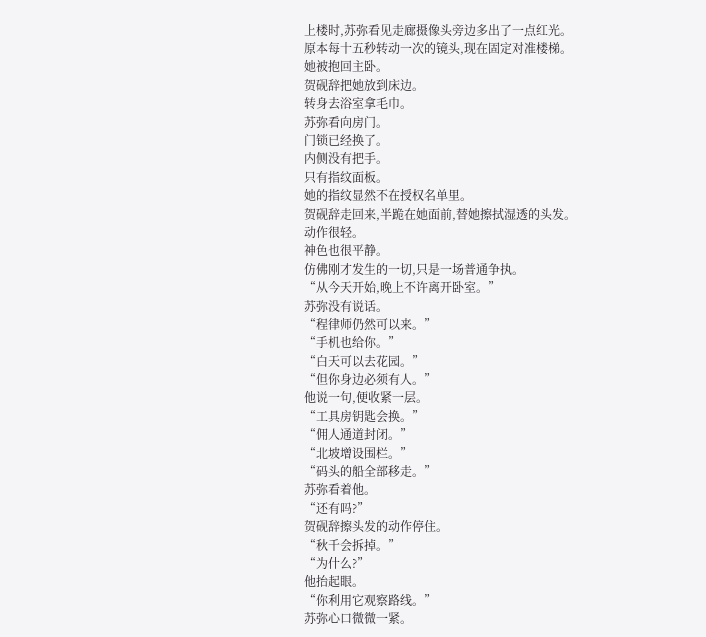上楼时,苏弥看见走廊摄像头旁边多出了一点红光。
原本每十五秒转动一次的镜头,现在固定对准楼梯。
她被抱回主卧。
贺砚辞把她放到床边。
转身去浴室拿毛巾。
苏弥看向房门。
门锁已经换了。
内侧没有把手。
只有指纹面板。
她的指纹显然不在授权名单里。
贺砚辞走回来,半跪在她面前,替她擦拭湿透的头发。
动作很轻。
神色也很平静。
仿佛刚才发生的一切,只是一场普通争执。
“从今天开始,晚上不许离开卧室。”
苏弥没有说话。
“程律师仍然可以来。”
“手机也给你。”
“白天可以去花园。”
“但你身边必须有人。”
他说一句,便收紧一层。
“工具房钥匙会换。”
“佣人通道封闭。”
“北坡增设围栏。”
“码头的船全部移走。”
苏弥看着他。
“还有吗?”
贺砚辞擦头发的动作停住。
“秋千会拆掉。”
“为什么?”
他抬起眼。
“你利用它观察路线。”
苏弥心口微微一紧。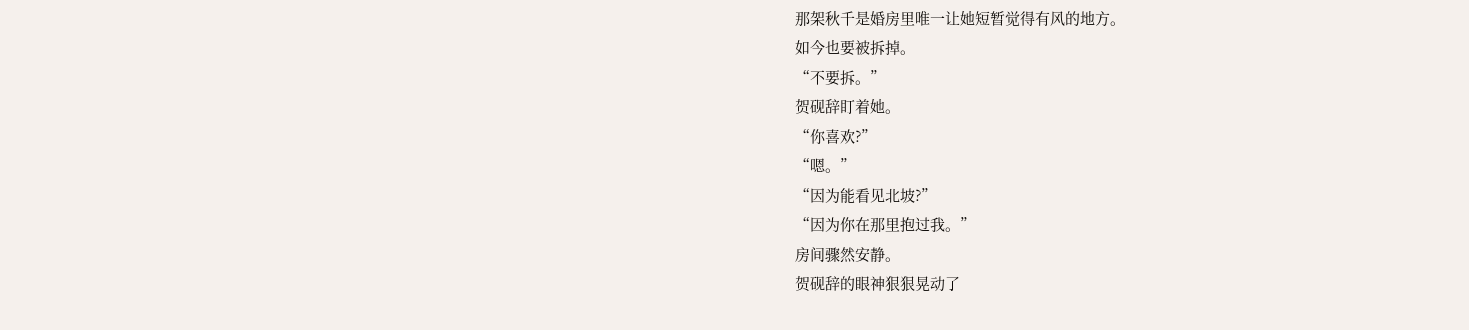那架秋千是婚房里唯一让她短暂觉得有风的地方。
如今也要被拆掉。
“不要拆。”
贺砚辞盯着她。
“你喜欢?”
“嗯。”
“因为能看见北坡?”
“因为你在那里抱过我。”
房间骤然安静。
贺砚辞的眼神狠狠晃动了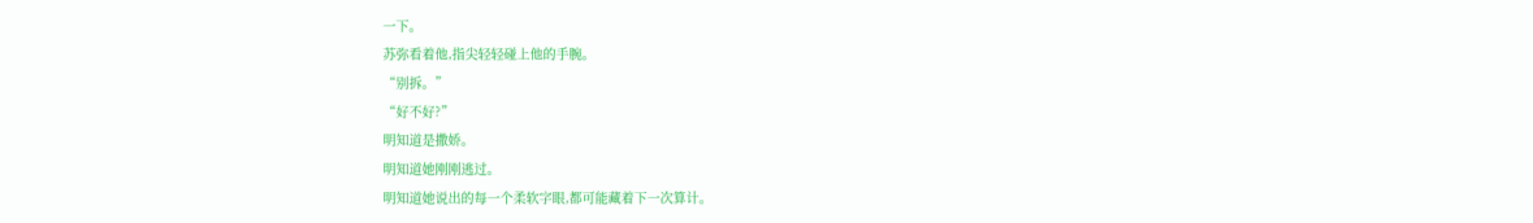一下。
苏弥看着他,指尖轻轻碰上他的手腕。
“别拆。”
“好不好?”
明知道是撒娇。
明知道她刚刚逃过。
明知道她说出的每一个柔软字眼,都可能藏着下一次算计。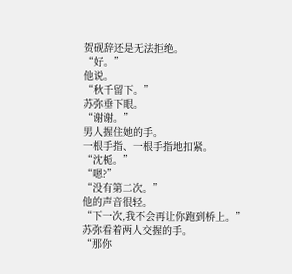贺砚辞还是无法拒绝。
“好。”
他说。
“秋千留下。”
苏弥垂下眼。
“谢谢。”
男人握住她的手。
一根手指、一根手指地扣紧。
“沈栀。”
“嗯?”
“没有第二次。”
他的声音很轻。
“下一次,我不会再让你跑到桥上。”
苏弥看着两人交握的手。
“那你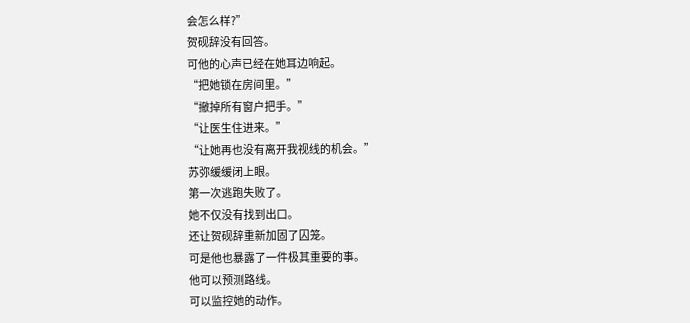会怎么样?”
贺砚辞没有回答。
可他的心声已经在她耳边响起。
“把她锁在房间里。”
“撤掉所有窗户把手。”
“让医生住进来。”
“让她再也没有离开我视线的机会。”
苏弥缓缓闭上眼。
第一次逃跑失败了。
她不仅没有找到出口。
还让贺砚辞重新加固了囚笼。
可是他也暴露了一件极其重要的事。
他可以预测路线。
可以监控她的动作。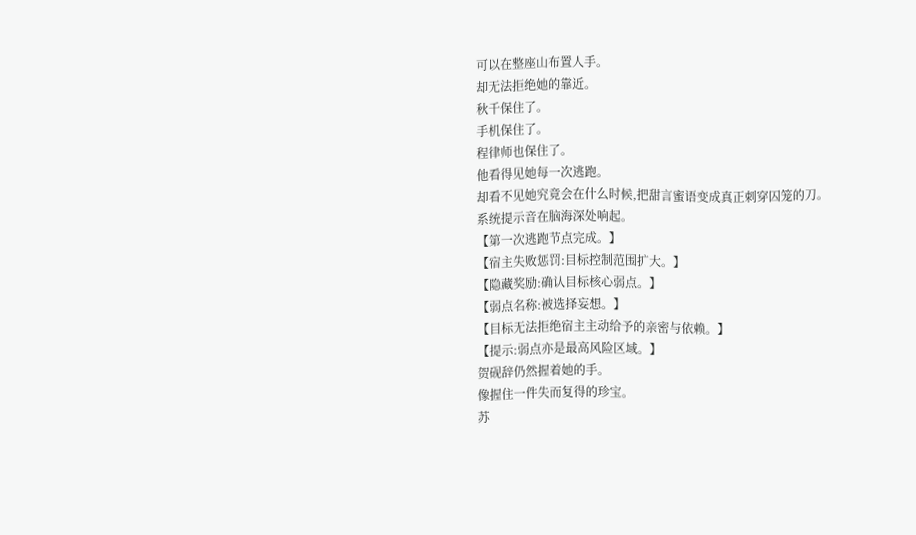可以在整座山布置人手。
却无法拒绝她的靠近。
秋千保住了。
手机保住了。
程律师也保住了。
他看得见她每一次逃跑。
却看不见她究竟会在什么时候,把甜言蜜语变成真正刺穿囚笼的刀。
系统提示音在脑海深处响起。
【第一次逃跑节点完成。】
【宿主失败惩罚:目标控制范围扩大。】
【隐藏奖励:确认目标核心弱点。】
【弱点名称:被选择妄想。】
【目标无法拒绝宿主主动给予的亲密与依赖。】
【提示:弱点亦是最高风险区域。】
贺砚辞仍然握着她的手。
像握住一件失而复得的珍宝。
苏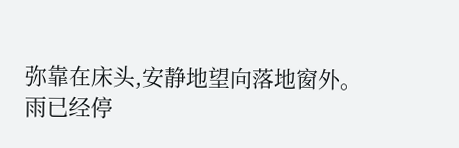弥靠在床头,安静地望向落地窗外。
雨已经停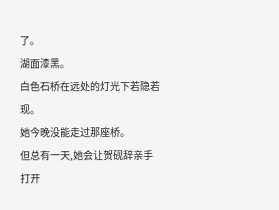了。
湖面漆黑。
白色石桥在远处的灯光下若隐若现。
她今晚没能走过那座桥。
但总有一天,她会让贺砚辞亲手打开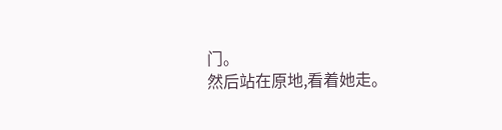门。
然后站在原地,看着她走。